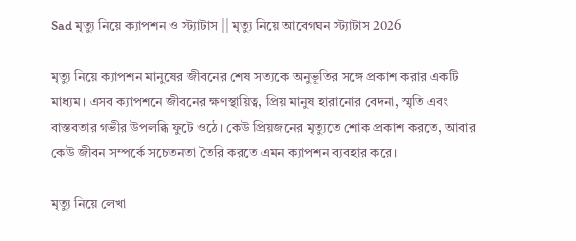Sad মৃত্যু নিয়ে ক্যাপশন ও স্ট্যাটাস || মৃত্যু নিয়ে আবেগঘন স্ট্যাটাস 2026

মৃত্যু নিয়ে ক্যাপশন মানুষের জীবনের শেষ সত্যকে অনুভূতির সঙ্গে প্রকাশ করার একটি মাধ্যম। এসব ক্যাপশনে জীবনের ক্ষণস্থায়িত্ব, প্রিয় মানুষ হারানোর বেদনা, স্মৃতি এবং বাস্তবতার গভীর উপলব্ধি ফুটে ওঠে। কেউ প্রিয়জনের মৃত্যুতে শোক প্রকাশ করতে, আবার কেউ জীবন সম্পর্কে সচেতনতা তৈরি করতে এমন ক্যাপশন ব্যবহার করে।

মৃত্যু নিয়ে লেখা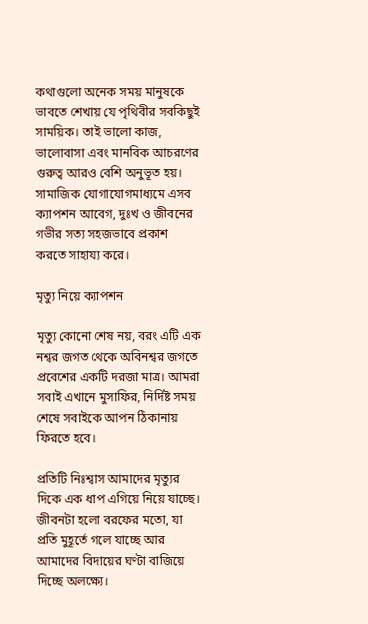কথাগুলো অনেক সময় মানুষকে ভাবতে শেখায় যে পৃথিবীর সবকিছুই সাময়িক। তাই ভালো কাজ, ভালোবাসা এবং মানবিক আচরণের গুরুত্ব আরও বেশি অনুভূত হয়। সামাজিক যোগাযোগমাধ্যমে এসব ক্যাপশন আবেগ, দুঃখ ও জীবনের গভীর সত্য সহজভাবে প্রকাশ করতে সাহায্য করে।

মৃত্যু নিয়ে ক্যাপশন

মৃত্যু কোনো শেষ নয়, বরং এটি এক নশ্বর জগত থেকে অবিনশ্বর জগতে প্রবেশের একটি দরজা মাত্র। আমরা সবাই এখানে মুসাফির, নির্দিষ্ট সময় শেষে সবাইকে আপন ঠিকানায় ফিরতে হবে।

প্রতিটি নিঃশ্বাস আমাদের মৃত্যুর দিকে এক ধাপ এগিয়ে নিয়ে যাচ্ছে। জীবনটা হলো বরফের মতো, যা প্রতি মুহূর্তে গলে যাচ্ছে আর আমাদের বিদায়ের ঘণ্টা বাজিয়ে দিচ্ছে অলক্ষ্যে।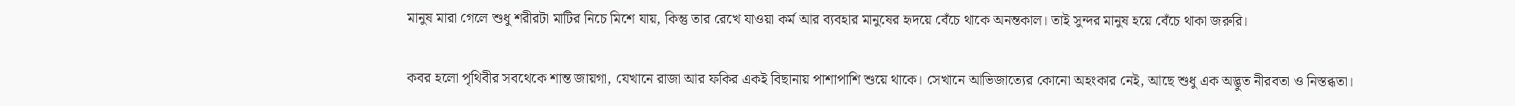মানুষ মারা গেলে শুধু শরীরটা মাটির নিচে মিশে যায়, কিন্তু তার রেখে যাওয়া কর্ম আর ব্যবহার মানুষের হৃদয়ে বেঁচে থাকে অনন্তকাল। তাই সুন্দর মানুষ হয়ে বেঁচে থাকা জরুরি।

কবর হলো পৃথিবীর সবথেকে শান্ত জায়গা, যেখানে রাজা আর ফকির একই বিছানায় পাশাপাশি শুয়ে থাকে। সেখানে আভিজাত্যের কোনো অহংকার নেই, আছে শুধু এক অদ্ভুত নীরবতা ও নিস্তব্ধতা।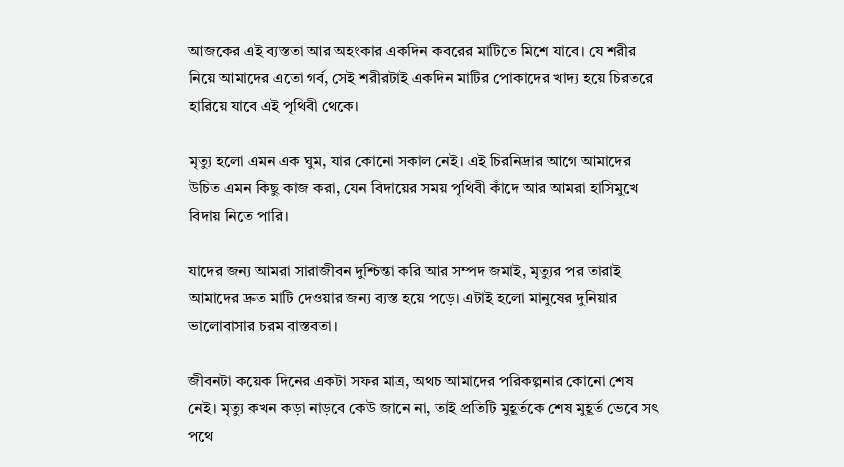আজকের এই ব্যস্ততা আর অহংকার একদিন কবরের মাটিতে মিশে যাবে। যে শরীর নিয়ে আমাদের এতো গর্ব, সেই শরীরটাই একদিন মাটির পোকাদের খাদ্য হয়ে চিরতরে হারিয়ে যাবে এই পৃথিবী থেকে।

মৃত্যু হলো এমন এক ঘুম, যার কোনো সকাল নেই। এই চিরনিদ্রার আগে আমাদের উচিত এমন কিছু কাজ করা, যেন বিদায়ের সময় পৃথিবী কাঁদে আর আমরা হাসিমুখে বিদায় নিতে পারি।

যাদের জন্য আমরা সারাজীবন দুশ্চিন্তা করি আর সম্পদ জমাই, মৃত্যুর পর তারাই আমাদের দ্রুত মাটি দেওয়ার জন্য ব্যস্ত হয়ে পড়ে। এটাই হলো মানুষের দুনিয়ার ভালোবাসার চরম বাস্তবতা।

জীবনটা কয়েক দিনের একটা সফর মাত্র, অথচ আমাদের পরিকল্পনার কোনো শেষ নেই। মৃত্যু কখন কড়া নাড়বে কেউ জানে না, তাই প্রতিটি মুহূর্তকে শেষ মুহূর্ত ভেবে সৎ পথে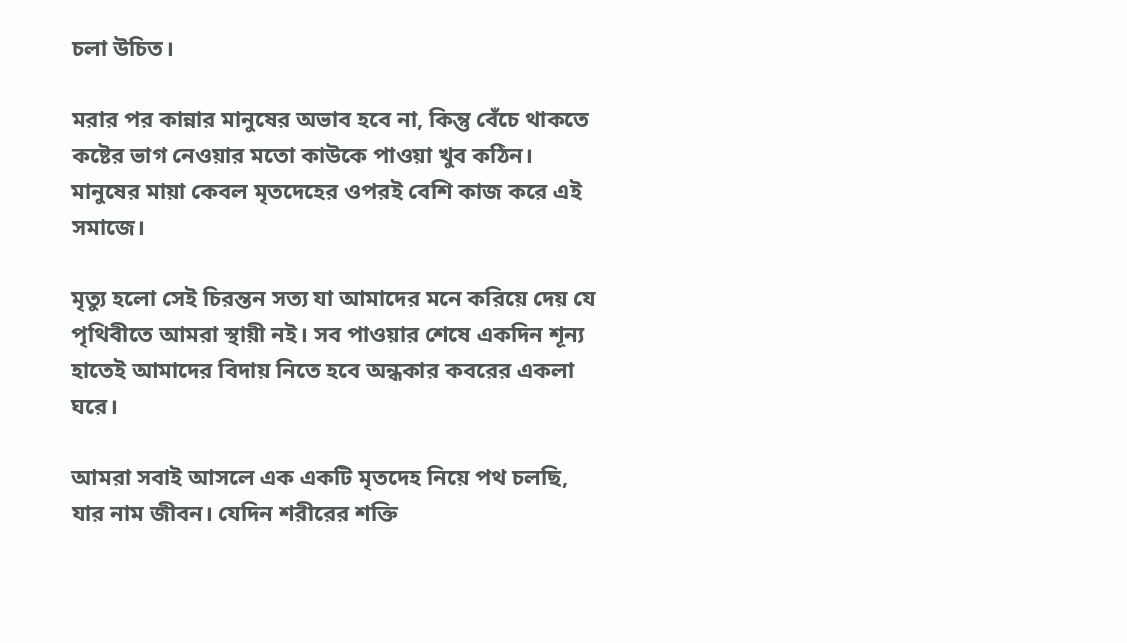চলা উচিত।

মরার পর কান্নার মানুষের অভাব হবে না, কিন্তু বেঁচে থাকতে কষ্টের ভাগ নেওয়ার মতো কাউকে পাওয়া খুব কঠিন। মানুষের মায়া কেবল মৃতদেহের ওপরই বেশি কাজ করে এই সমাজে।

মৃত্যু হলো সেই চিরন্তন সত্য যা আমাদের মনে করিয়ে দেয় যে পৃথিবীতে আমরা স্থায়ী নই। সব পাওয়ার শেষে একদিন শূন্য হাতেই আমাদের বিদায় নিতে হবে অন্ধকার কবরের একলা ঘরে।

আমরা সবাই আসলে এক একটি মৃতদেহ নিয়ে পথ চলছি, যার নাম জীবন। যেদিন শরীরের শক্তি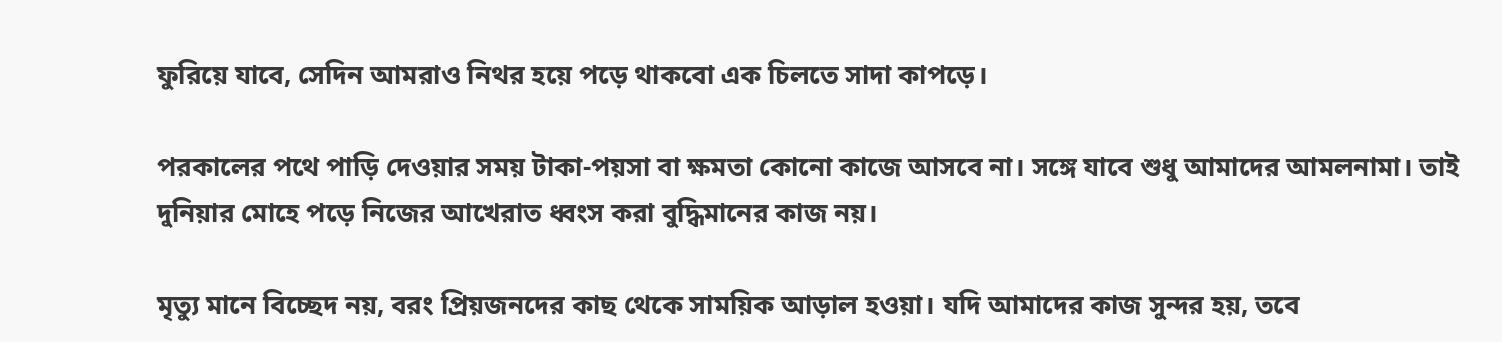ফুরিয়ে যাবে, সেদিন আমরাও নিথর হয়ে পড়ে থাকবো এক চিলতে সাদা কাপড়ে।

পরকালের পথে পাড়ি দেওয়ার সময় টাকা-পয়সা বা ক্ষমতা কোনো কাজে আসবে না। সঙ্গে যাবে শুধু আমাদের আমলনামা। তাই দুনিয়ার মোহে পড়ে নিজের আখেরাত ধ্বংস করা বুদ্ধিমানের কাজ নয়।

মৃত্যু মানে বিচ্ছেদ নয়, বরং প্রিয়জনদের কাছ থেকে সাময়িক আড়াল হওয়া। যদি আমাদের কাজ সুন্দর হয়, তবে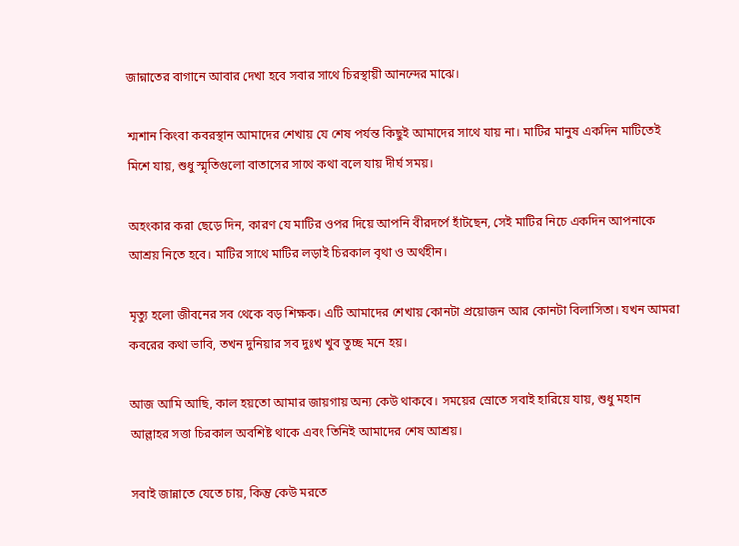জান্নাতের বাগানে আবার দেখা হবে সবার সাথে চিরস্থায়ী আনন্দের মাঝে।

শ্মশান কিংবা কবরস্থান আমাদের শেখায় যে শেষ পর্যন্ত কিছুই আমাদের সাথে যায় না। মাটির মানুষ একদিন মাটিতেই মিশে যায়, শুধু স্মৃতিগুলো বাতাসের সাথে কথা বলে যায় দীর্ঘ সময়।

অহংকার করা ছেড়ে দিন, কারণ যে মাটির ওপর দিয়ে আপনি বীরদর্পে হাঁটছেন, সেই মাটির নিচে একদিন আপনাকে আশ্রয় নিতে হবে। মাটির সাথে মাটির লড়াই চিরকাল বৃথা ও অর্থহীন।

মৃত্যু হলো জীবনের সব থেকে বড় শিক্ষক। এটি আমাদের শেখায় কোনটা প্রয়োজন আর কোনটা বিলাসিতা। যখন আমরা কবরের কথা ভাবি, তখন দুনিয়ার সব দুঃখ খুব তুচ্ছ মনে হয়।

আজ আমি আছি, কাল হয়তো আমার জায়গায় অন্য কেউ থাকবে। সময়ের স্রোতে সবাই হারিয়ে যায়, শুধু মহান আল্লাহর সত্তা চিরকাল অবশিষ্ট থাকে এবং তিনিই আমাদের শেষ আশ্রয়।

সবাই জান্নাতে যেতে চায়, কিন্তু কেউ মরতে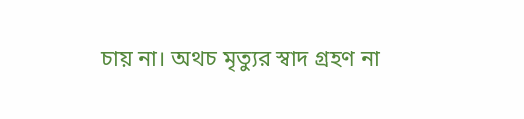চায় না। অথচ মৃত্যুর স্বাদ গ্রহণ না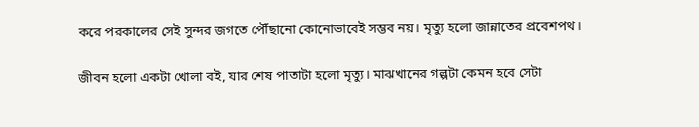করে পরকালের সেই সুন্দর জগতে পৌঁছানো কোনোভাবেই সম্ভব নয়। মৃত্যু হলো জান্নাতের প্রবেশপথ।

জীবন হলো একটা খোলা বই, যার শেষ পাতাটা হলো মৃত্যু। মাঝখানের গল্পটা কেমন হবে সেটা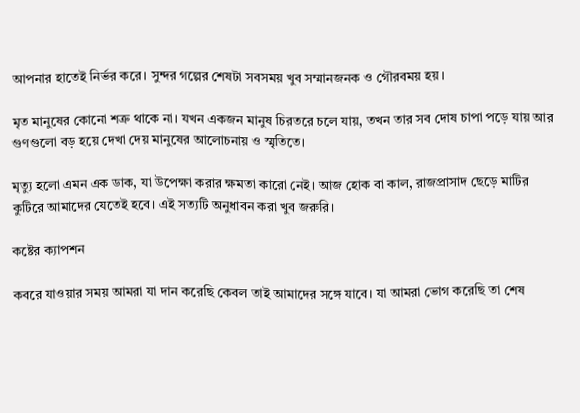আপনার হাতেই নির্ভর করে। সুন্দর গল্পের শেষটা সবসময় খুব সম্মানজনক ও গৌরবময় হয়।

মৃত মানুষের কোনো শত্রু থাকে না। যখন একজন মানুষ চিরতরে চলে যায়, তখন তার সব দোষ চাপা পড়ে যায় আর গুণগুলো বড় হয়ে দেখা দেয় মানুষের আলোচনায় ও স্মৃতিতে।

মৃত্যু হলো এমন এক ডাক, যা উপেক্ষা করার ক্ষমতা কারো নেই। আজ হোক বা কাল, রাজপ্রাসাদ ছেড়ে মাটির কুটিরে আমাদের যেতেই হবে। এই সত্যটি অনুধাবন করা খুব জরুরি।

কষ্টের ক্যাপশন

কবরে যাওয়ার সময় আমরা যা দান করেছি কেবল তাই আমাদের সঙ্গে যাবে। যা আমরা ভোগ করেছি তা শেষ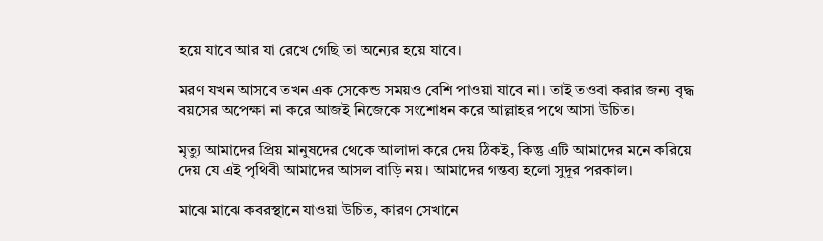হয়ে যাবে আর যা রেখে গেছি তা অন্যের হয়ে যাবে।

মরণ যখন আসবে তখন এক সেকেন্ড সময়ও বেশি পাওয়া যাবে না। তাই তওবা করার জন্য বৃদ্ধ বয়সের অপেক্ষা না করে আজই নিজেকে সংশোধন করে আল্লাহর পথে আসা উচিত।

মৃত্যু আমাদের প্রিয় মানুষদের থেকে আলাদা করে দেয় ঠিকই, কিন্তু এটি আমাদের মনে করিয়ে দেয় যে এই পৃথিবী আমাদের আসল বাড়ি নয়। আমাদের গন্তব্য হলো সুদূর পরকাল।

মাঝে মাঝে কবরস্থানে যাওয়া উচিত, কারণ সেখানে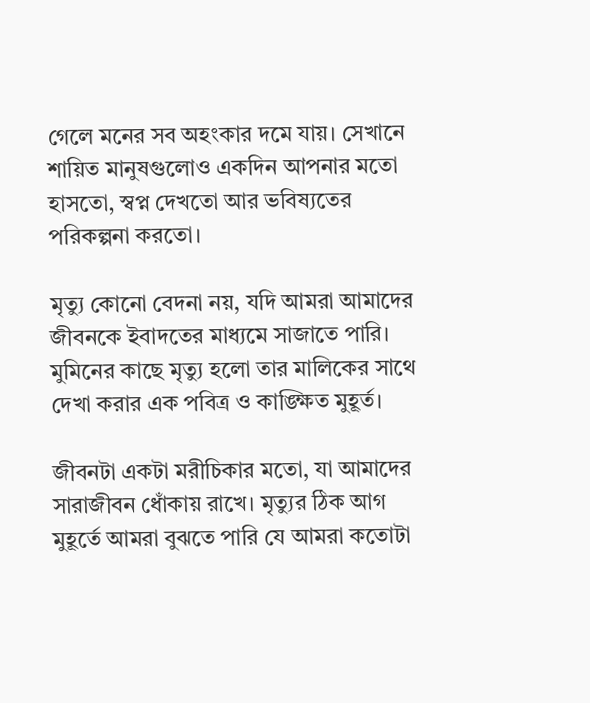গেলে মনের সব অহংকার দমে যায়। সেখানে শায়িত মানুষগুলোও একদিন আপনার মতো হাসতো, স্বপ্ন দেখতো আর ভবিষ্যতের পরিকল্পনা করতো।

মৃত্যু কোনো বেদনা নয়, যদি আমরা আমাদের জীবনকে ইবাদতের মাধ্যমে সাজাতে পারি। মুমিনের কাছে মৃত্যু হলো তার মালিকের সাথে দেখা করার এক পবিত্র ও কাঙ্ক্ষিত মুহূর্ত।

জীবনটা একটা মরীচিকার মতো, যা আমাদের সারাজীবন ধোঁকায় রাখে। মৃত্যুর ঠিক আগ মুহূর্তে আমরা বুঝতে পারি যে আমরা কতোটা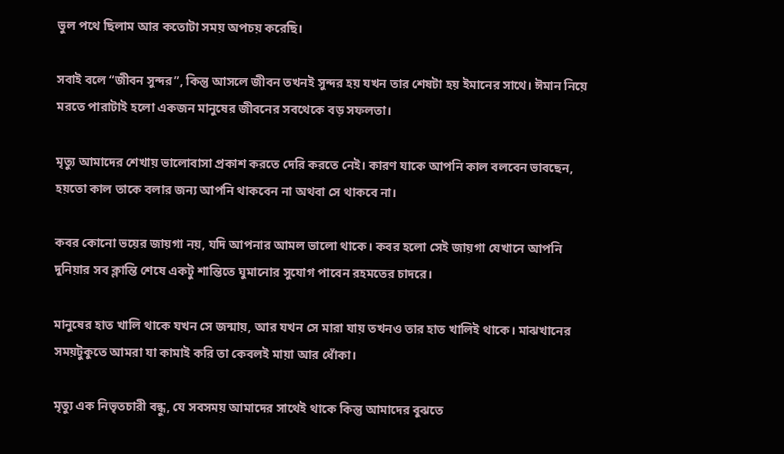ভুল পথে ছিলাম আর কতোটা সময় অপচয় করেছি।

সবাই বলে “জীবন সুন্দর”, কিন্তু আসলে জীবন তখনই সুন্দর হয় যখন তার শেষটা হয় ইমানের সাথে। ঈমান নিয়ে মরতে পারাটাই হলো একজন মানুষের জীবনের সবথেকে বড় সফলতা।

মৃত্যু আমাদের শেখায় ভালোবাসা প্রকাশ করতে দেরি করতে নেই। কারণ যাকে আপনি কাল বলবেন ভাবছেন, হয়তো কাল তাকে বলার জন্য আপনি থাকবেন না অথবা সে থাকবে না।

কবর কোনো ভয়ের জায়গা নয়, যদি আপনার আমল ভালো থাকে। কবর হলো সেই জায়গা যেখানে আপনি দুনিয়ার সব ক্লান্তি শেষে একটু শান্তিতে ঘুমানোর সুযোগ পাবেন রহমতের চাদরে।

মানুষের হাত খালি থাকে যখন সে জন্মায়, আর যখন সে মারা যায় তখনও তার হাত খালিই থাকে। মাঝখানের সময়টুকুতে আমরা যা কামাই করি তা কেবলই মায়া আর ধোঁকা।

মৃত্যু এক নিভৃতচারী বন্ধু, যে সবসময় আমাদের সাথেই থাকে কিন্তু আমাদের বুঝতে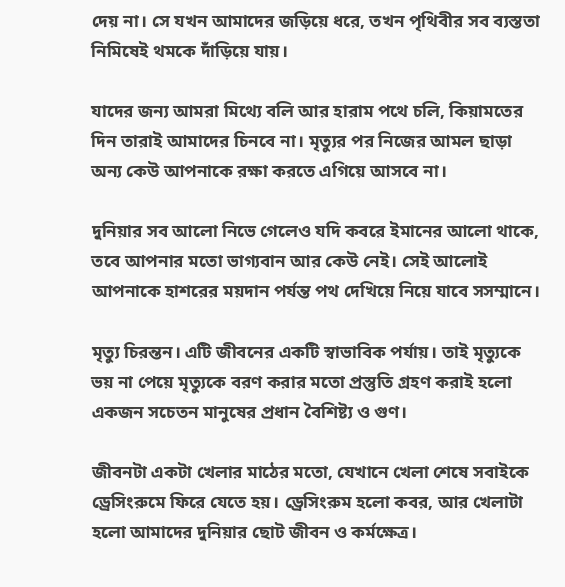দেয় না। সে যখন আমাদের জড়িয়ে ধরে, তখন পৃথিবীর সব ব্যস্ততা নিমিষেই থমকে দাঁড়িয়ে যায়।

যাদের জন্য আমরা মিথ্যে বলি আর হারাম পথে চলি, কিয়ামতের দিন তারাই আমাদের চিনবে না। মৃত্যুর পর নিজের আমল ছাড়া অন্য কেউ আপনাকে রক্ষা করতে এগিয়ে আসবে না।

দুনিয়ার সব আলো নিভে গেলেও যদি কবরে ইমানের আলো থাকে, তবে আপনার মতো ভাগ্যবান আর কেউ নেই। সেই আলোই আপনাকে হাশরের ময়দান পর্যন্ত পথ দেখিয়ে নিয়ে যাবে সসম্মানে।

মৃত্যু চিরন্তন। এটি জীবনের একটি স্বাভাবিক পর্যায়। তাই মৃত্যুকে ভয় না পেয়ে মৃত্যুকে বরণ করার মতো প্রস্তুতি গ্রহণ করাই হলো একজন সচেতন মানুষের প্রধান বৈশিষ্ট্য ও গুণ।

জীবনটা একটা খেলার মাঠের মতো, যেখানে খেলা শেষে সবাইকে ড্রেসিংরুমে ফিরে যেতে হয়। ড্রেসিংরুম হলো কবর, আর খেলাটা হলো আমাদের দুনিয়ার ছোট জীবন ও কর্মক্ষেত্র।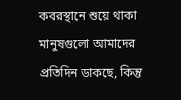কবরস্থানে শুয়ে থাকা মানুষগুলো আমাদের প্রতিদিন ডাকছে, কিন্তু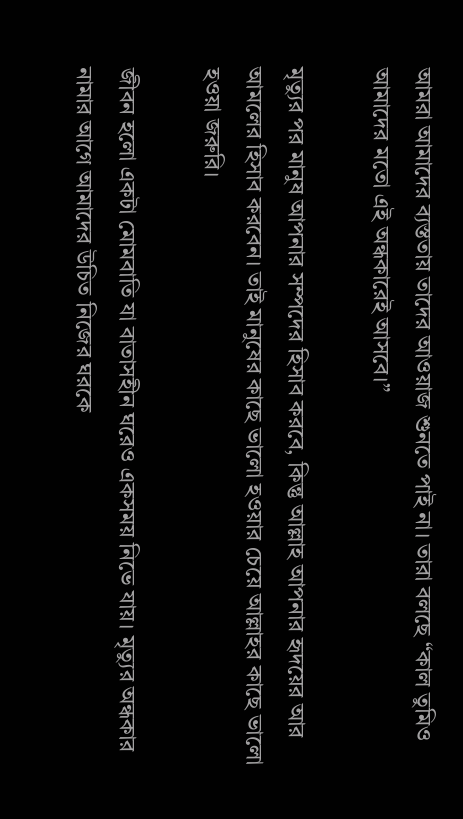আমরা আমাদের ব্যস্ততায় তাদের আওয়াজ শুনতে পাই না। তারা বলছে “কাল তুমিও আমাদের মতো এই অন্ধকারেই আসবে।”

মৃত্যুর পর মানুষ আপনার সম্পদের হিসাব করবে, কিন্তু আল্লাহ আপনার হৃদয়ের আর আমলের হিসাব করবেন। তাই মানুষের কাছে ভালো হওয়ার চেয়ে আল্লাহর কাছে ভালো হওয়া জরুরি।

জীবন হলো একটা মোমবাতি যা বাতাসহীন ঘরেও একসময় নিভে যায়। মৃত্যুর অন্ধকার নামার আগে আমাদের উচিত নিজের ঘরকে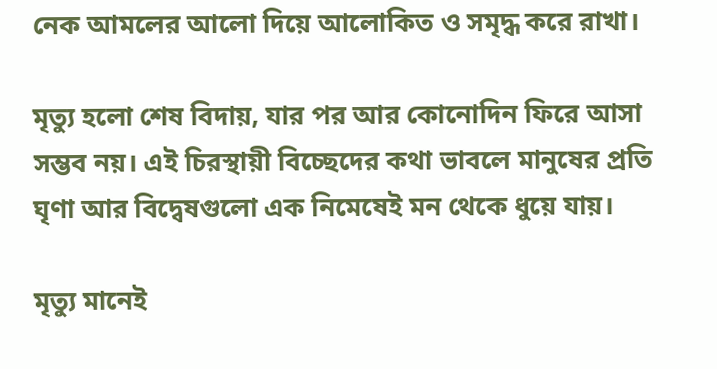নেক আমলের আলো দিয়ে আলোকিত ও সমৃদ্ধ করে রাখা।

মৃত্যু হলো শেষ বিদায়, যার পর আর কোনোদিন ফিরে আসা সম্ভব নয়। এই চিরস্থায়ী বিচ্ছেদের কথা ভাবলে মানুষের প্রতি ঘৃণা আর বিদ্বেষগুলো এক নিমেষেই মন থেকে ধুয়ে যায়।

মৃত্যু মানেই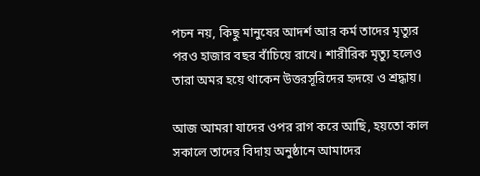পচন নয়, কিছু মানুষের আদর্শ আর কর্ম তাদের মৃত্যুর পরও হাজার বছর বাঁচিয়ে রাখে। শারীরিক মৃত্যু হলেও তারা অমর হয়ে থাকেন উত্তরসূরিদের হৃদয়ে ও শ্রদ্ধায়।

আজ আমরা যাদের ওপর রাগ করে আছি, হয়তো কাল সকালে তাদের বিদায় অনুষ্ঠানে আমাদের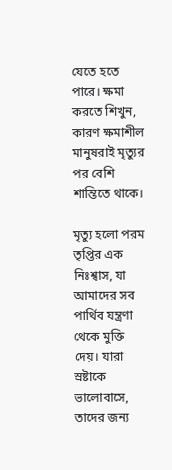যেতে হতে পারে। ক্ষমা করতে শিখুন, কারণ ক্ষমাশীল মানুষরাই মৃত্যুর পর বেশি শান্তিতে থাকে।

মৃত্যু হলো পরম তৃপ্তির এক নিঃশ্বাস, যা আমাদের সব পার্থিব যন্ত্রণা থেকে মুক্তি দেয়। যারা স্রষ্টাকে ভালোবাসে, তাদের জন্য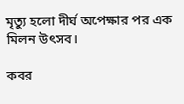মৃত্যু হলো দীর্ঘ অপেক্ষার পর এক মিলন উৎসব।

কবর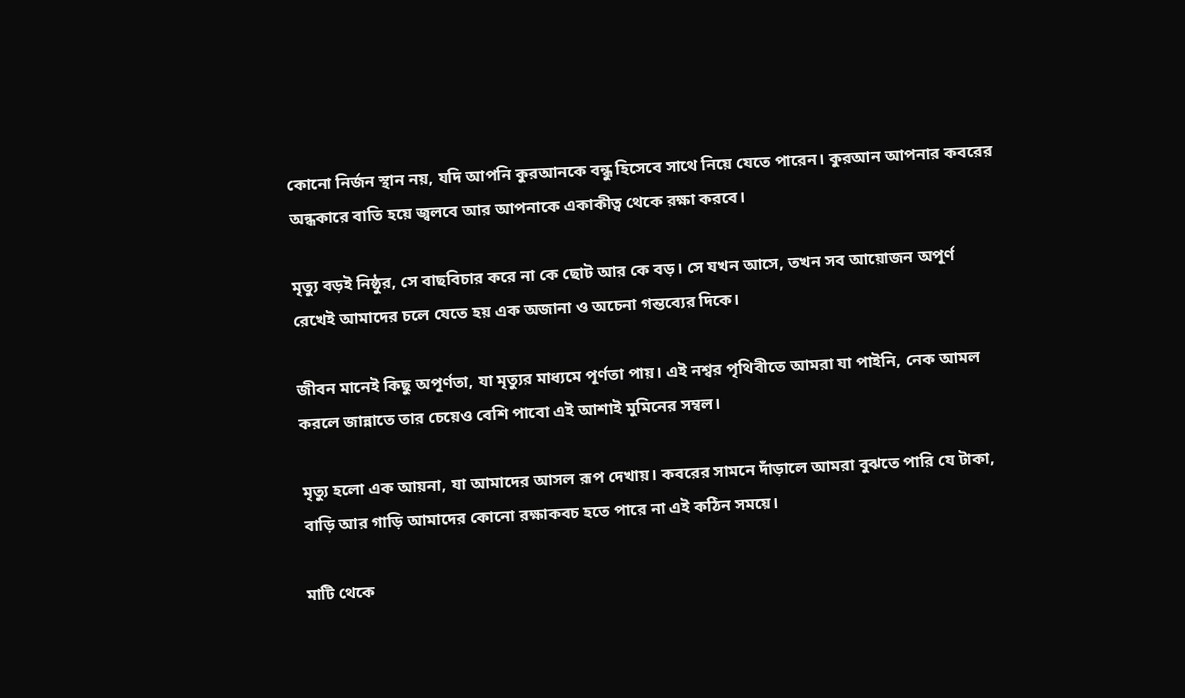কোনো নির্জন স্থান নয়, যদি আপনি কুরআনকে বন্ধু হিসেবে সাথে নিয়ে যেতে পারেন। কুরআন আপনার কবরের অন্ধকারে বাতি হয়ে জ্বলবে আর আপনাকে একাকীত্ব থেকে রক্ষা করবে।

মৃত্যু বড়ই নিষ্ঠুর, সে বাছবিচার করে না কে ছোট আর কে বড়। সে যখন আসে, তখন সব আয়োজন অপূর্ণ রেখেই আমাদের চলে যেতে হয় এক অজানা ও অচেনা গন্তব্যের দিকে।

জীবন মানেই কিছু অপূর্ণতা, যা মৃত্যুর মাধ্যমে পূর্ণতা পায়। এই নশ্বর পৃথিবীতে আমরা যা পাইনি, নেক আমল করলে জান্নাতে তার চেয়েও বেশি পাবো এই আশাই মুমিনের সম্বল।

মৃত্যু হলো এক আয়না, যা আমাদের আসল রূপ দেখায়। কবরের সামনে দাঁড়ালে আমরা বুঝতে পারি যে টাকা, বাড়ি আর গাড়ি আমাদের কোনো রক্ষাকবচ হতে পারে না এই কঠিন সময়ে।

মাটি থেকে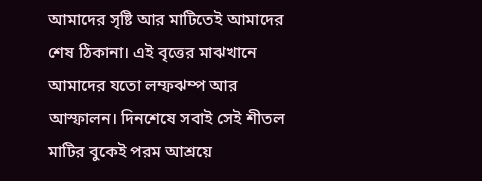আমাদের সৃষ্টি আর মাটিতেই আমাদের শেষ ঠিকানা। এই বৃত্তের মাঝখানে আমাদের যতো লম্ফঝম্প আর আস্ফালন। দিনশেষে সবাই সেই শীতল মাটির বুকেই পরম আশ্রয়ে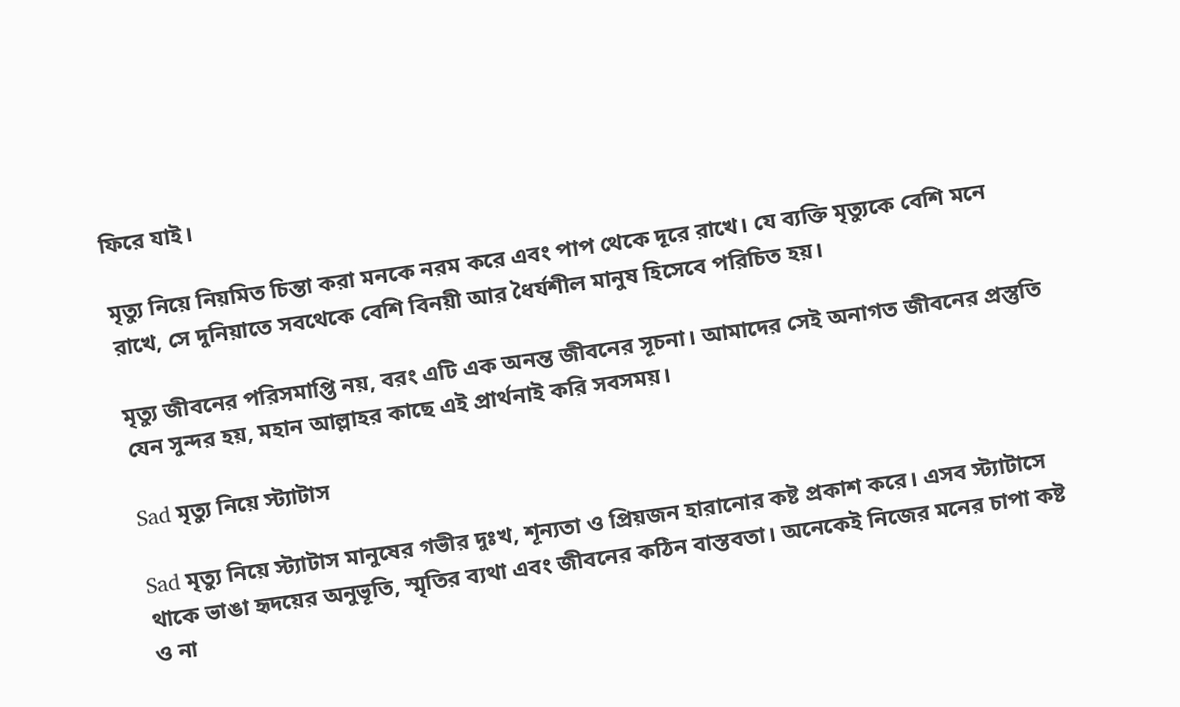ফিরে যাই।

মৃত্যু নিয়ে নিয়মিত চিন্তা করা মনকে নরম করে এবং পাপ থেকে দূরে রাখে। যে ব্যক্তি মৃত্যুকে বেশি মনে রাখে, সে দুনিয়াতে সবথেকে বেশি বিনয়ী আর ধৈর্যশীল মানুষ হিসেবে পরিচিত হয়।

মৃত্যু জীবনের পরিসমাপ্তি নয়, বরং এটি এক অনন্ত জীবনের সূচনা। আমাদের সেই অনাগত জীবনের প্রস্তুতি যেন সুন্দর হয়, মহান আল্লাহর কাছে এই প্রার্থনাই করি সবসময়।

Sad মৃত্যু নিয়ে স্ট্যাটাস

Sad মৃত্যু নিয়ে স্ট্যাটাস মানুষের গভীর দুঃখ, শূন্যতা ও প্রিয়জন হারানোর কষ্ট প্রকাশ করে। এসব স্ট্যাটাসে থাকে ভাঙা হৃদয়ের অনুভূতি, স্মৃতির ব্যথা এবং জীবনের কঠিন বাস্তবতা। অনেকেই নিজের মনের চাপা কষ্ট ও না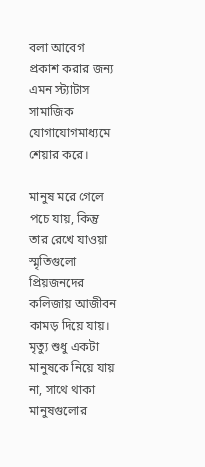বলা আবেগ প্রকাশ করার জন্য এমন স্ট্যাটাস সামাজিক যোগাযোগমাধ্যমে শেয়ার করে।

মানুষ মরে গেলে পচে যায়, কিন্তু তার রেখে যাওয়া স্মৃতিগুলো প্রিয়জনদের কলিজায় আজীবন কামড় দিয়ে যায়। মৃত্যু শুধু একটা মানুষকে নিয়ে যায় না, সাথে থাকা মানুষগুলোর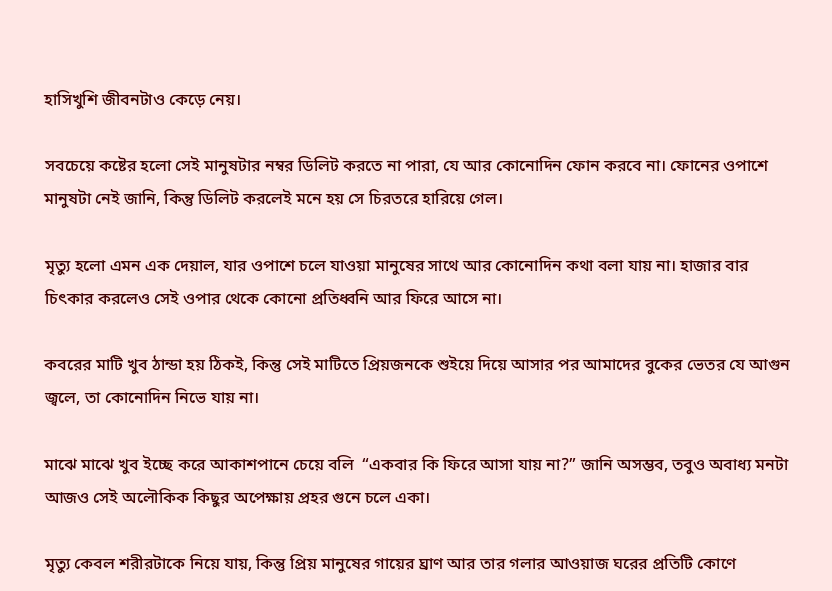হাসিখুশি জীবনটাও কেড়ে নেয়।

সবচেয়ে কষ্টের হলো সেই মানুষটার নম্বর ডিলিট করতে না পারা, যে আর কোনোদিন ফোন করবে না। ফোনের ওপাশে মানুষটা নেই জানি, কিন্তু ডিলিট করলেই মনে হয় সে চিরতরে হারিয়ে গেল।

মৃত্যু হলো এমন এক দেয়াল, যার ওপাশে চলে যাওয়া মানুষের সাথে আর কোনোদিন কথা বলা যায় না। হাজার বার চিৎকার করলেও সেই ওপার থেকে কোনো প্রতিধ্বনি আর ফিরে আসে না।

কবরের মাটি খুব ঠান্ডা হয় ঠিকই, কিন্তু সেই মাটিতে প্রিয়জনকে শুইয়ে দিয়ে আসার পর আমাদের বুকের ভেতর যে আগুন জ্বলে, তা কোনোদিন নিভে যায় না।

মাঝে মাঝে খুব ইচ্ছে করে আকাশপানে চেয়ে বলি  “একবার কি ফিরে আসা যায় না?” জানি অসম্ভব, তবুও অবাধ্য মনটা আজও সেই অলৌকিক কিছুর অপেক্ষায় প্রহর গুনে চলে একা।

মৃত্যু কেবল শরীরটাকে নিয়ে যায়, কিন্তু প্রিয় মানুষের গায়ের ঘ্রাণ আর তার গলার আওয়াজ ঘরের প্রতিটি কোণে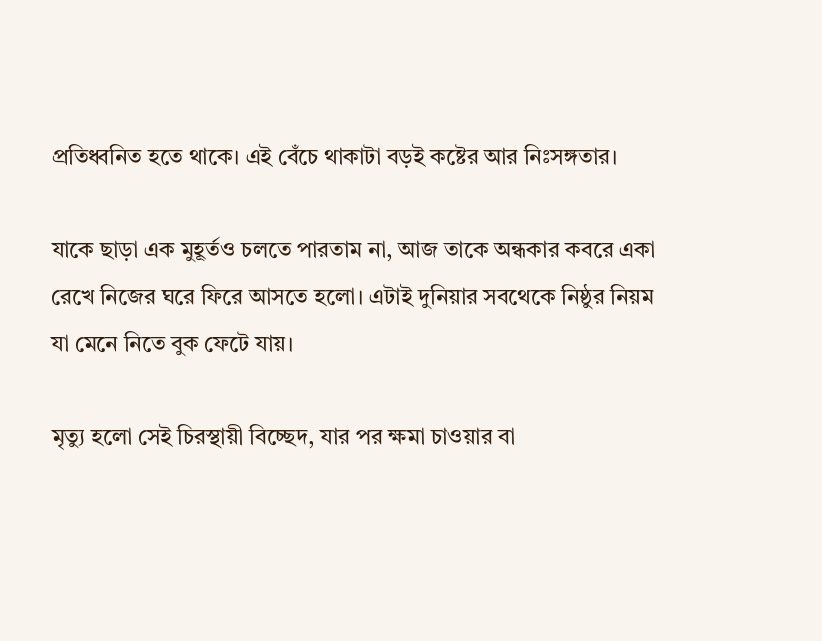প্রতিধ্বনিত হতে থাকে। এই বেঁচে থাকাটা বড়ই কষ্টের আর নিঃসঙ্গতার।

যাকে ছাড়া এক মুহূর্তও চলতে পারতাম না, আজ তাকে অন্ধকার কবরে একা রেখে নিজের ঘরে ফিরে আসতে হলো। এটাই দুনিয়ার সবথেকে নিষ্ঠুর নিয়ম যা মেনে নিতে বুক ফেটে যায়।

মৃত্যু হলো সেই চিরস্থায়ী বিচ্ছেদ, যার পর ক্ষমা চাওয়ার বা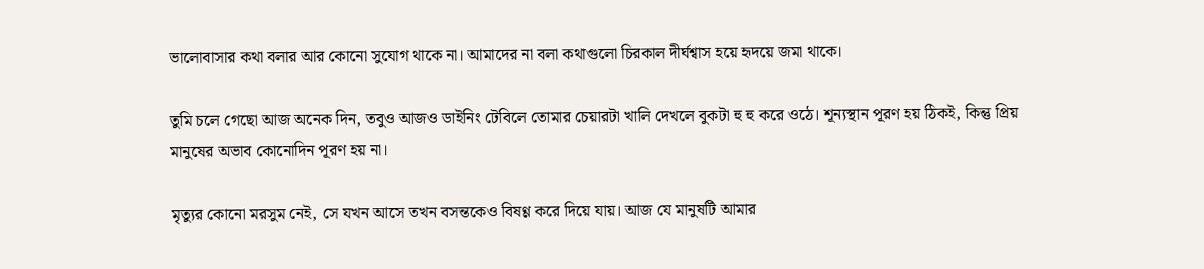ভালোবাসার কথা বলার আর কোনো সুযোগ থাকে না। আমাদের না বলা কথাগুলো চিরকাল দীর্ঘশ্বাস হয়ে হৃদয়ে জমা থাকে।

তুমি চলে গেছো আজ অনেক দিন, তবুও আজও ডাইনিং টেবিলে তোমার চেয়ারটা খালি দেখলে বুকটা হু হু করে ওঠে। শূন্যস্থান পূরণ হয় ঠিকই, কিন্তু প্রিয় মানুষের অভাব কোনোদিন পূরণ হয় না।

মৃত্যুর কোনো মরসুম নেই, সে যখন আসে তখন বসন্তকেও বিষণ্ণ করে দিয়ে যায়। আজ যে মানুষটি আমার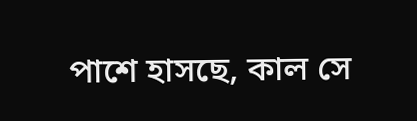পাশে হাসছে, কাল সে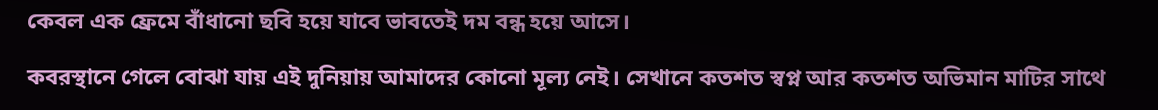কেবল এক ফ্রেমে বাঁধানো ছবি হয়ে যাবে ভাবতেই দম বন্ধ হয়ে আসে।

কবরস্থানে গেলে বোঝা যায় এই দুনিয়ায় আমাদের কোনো মূল্য নেই। সেখানে কতশত স্বপ্ন আর কতশত অভিমান মাটির সাথে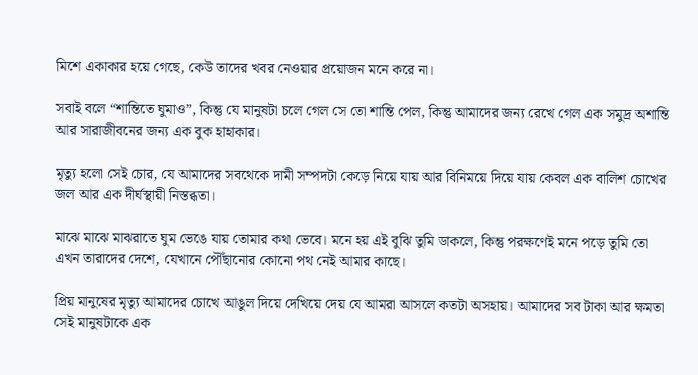মিশে একাকার হয়ে গেছে, কেউ তাদের খবর নেওয়ার প্রয়োজন মনে করে না।

সবাই বলে “শান্তিতে ঘুমাও”, কিন্তু যে মানুষটা চলে গেল সে তো শান্তি পেল, কিন্তু আমাদের জন্য রেখে গেল এক সমুদ্র অশান্তি আর সারাজীবনের জন্য এক বুক হাহাকার।

মৃত্যু হলো সেই চোর, যে আমাদের সবথেকে দামী সম্পদটা কেড়ে নিয়ে যায় আর বিনিময়ে দিয়ে যায় কেবল এক বালিশ চোখের জল আর এক দীর্ঘস্থায়ী নিস্তব্ধতা।

মাঝে মাঝে মাঝরাতে ঘুম ভেঙে যায় তোমার কথা ভেবে। মনে হয় এই বুঝি তুমি ডাকলে, কিন্তু পরক্ষণেই মনে পড়ে তুমি তো এখন তারাদের দেশে, যেখানে পৌঁছানোর কোনো পথ নেই আমার কাছে।

প্রিয় মানুষের মৃত্যু আমাদের চোখে আঙুল দিয়ে দেখিয়ে দেয় যে আমরা আসলে কতটা অসহায়। আমাদের সব টাকা আর ক্ষমতা সেই মানুষটাকে এক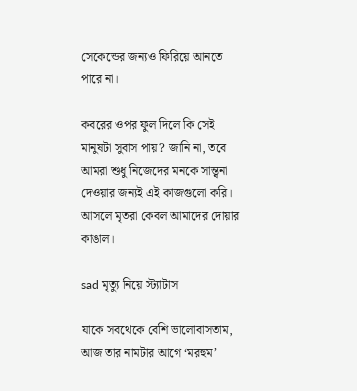সেকেন্ডের জন্যও ফিরিয়ে আনতে পারে না।

কবরের ওপর ফুল দিলে কি সেই মানুষটা সুবাস পায়? জানি না, তবে আমরা শুধু নিজেদের মনকে সান্ত্বনা দেওয়ার জন্যই এই কাজগুলো করি। আসলে মৃতরা কেবল আমাদের দোয়ার কাঙাল।

sad মৃত্যু নিয়ে স্ট্যাটাস

যাকে সবথেকে বেশি ভালোবাসতাম, আজ তার নামটার আগে ‘মরহুম’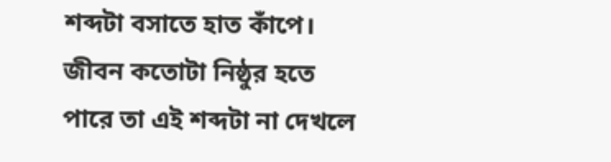শব্দটা বসাতে হাত কাঁপে। জীবন কতোটা নিষ্ঠুর হতে পারে তা এই শব্দটা না দেখলে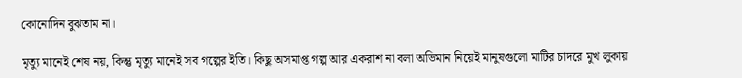কোনোদিন বুঝতাম না।

মৃত্যু মানেই শেষ নয়, কিন্তু মৃত্যু মানেই সব গল্পের ইতি। কিছু অসমাপ্ত গল্প আর একরাশ না বলা অভিমান নিয়েই মানুষগুলো মাটির চাদরে মুখ লুকায়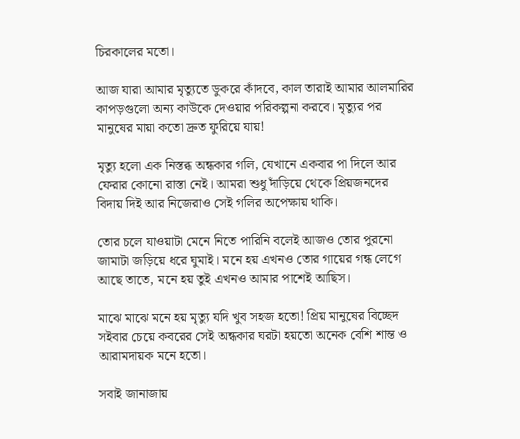চিরকালের মতো।

আজ যারা আমার মৃত্যুতে ডুকরে কাঁদবে, কাল তারাই আমার আলমারির কাপড়গুলো অন্য কাউকে দেওয়ার পরিকল্পনা করবে। মৃত্যুর পর মানুষের মায়া কতো দ্রুত ফুরিয়ে যায়!

মৃত্যু হলো এক নিস্তব্ধ অন্ধকার গলি, যেখানে একবার পা দিলে আর ফেরার কোনো রাস্তা নেই। আমরা শুধু দাঁড়িয়ে থেকে প্রিয়জনদের বিদায় দিই আর নিজেরাও সেই গলির অপেক্ষায় থাকি।

তোর চলে যাওয়াটা মেনে নিতে পারিনি বলেই আজও তোর পুরনো জামাটা জড়িয়ে ধরে ঘুমাই। মনে হয় এখনও তোর গায়ের গন্ধ লেগে আছে তাতে, মনে হয় তুই এখনও আমার পাশেই আছিস।

মাঝে মাঝে মনে হয় মৃত্যু যদি খুব সহজ হতো! প্রিয় মানুষের বিচ্ছেদ সইবার চেয়ে কবরের সেই অন্ধকার ঘরটা হয়তো অনেক বেশি শান্ত ও আরামদায়ক মনে হতো।

সবাই জানাজায়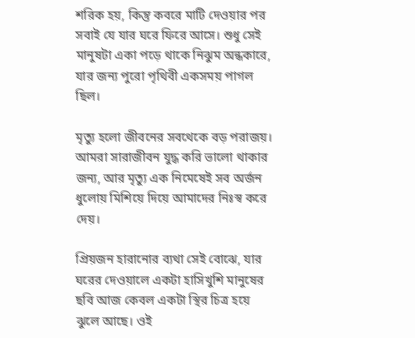শরিক হয়, কিন্তু কবরে মাটি দেওয়ার পর সবাই যে যার ঘরে ফিরে আসে। শুধু সেই মানুষটা একা পড়ে থাকে নিঝুম অন্ধকারে, যার জন্য পুরো পৃথিবী একসময় পাগল ছিল।

মৃত্যু হলো জীবনের সবথেকে বড় পরাজয়। আমরা সারাজীবন যুদ্ধ করি ভালো থাকার জন্য, আর মৃত্যু এক নিমেষেই সব অর্জন ধুলোয় মিশিয়ে দিয়ে আমাদের নিঃস্ব করে দেয়।

প্রিয়জন হারানোর ব্যথা সেই বোঝে, যার ঘরের দেওয়ালে একটা হাসিখুশি মানুষের ছবি আজ কেবল একটা স্থির চিত্র হয়ে ঝুলে আছে। ওই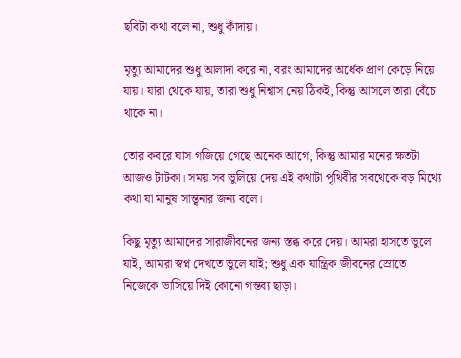ছবিটা কথা বলে না, শুধু কাঁদায়।

মৃত্যু আমাদের শুধু আলাদা করে না, বরং আমাদের অর্ধেক প্রাণ কেড়ে নিয়ে যায়। যারা থেকে যায়, তারা শুধু নিশ্বাস নেয় ঠিকই, কিন্তু আসলে তারা বেঁচে থাকে না।

তোর কবরে ঘাস গজিয়ে গেছে অনেক আগে, কিন্তু আমার মনের ক্ষতটা আজও টাটকা। সময় সব ভুলিয়ে দেয় এই কথাটা পৃথিবীর সবথেকে বড় মিথ্যে কথা যা মানুষ সান্ত্বনার জন্য বলে।

কিছু মৃত্যু আমাদের সারাজীবনের জন্য স্তব্ধ করে দেয়। আমরা হাসতে ভুলে যাই, আমরা স্বপ্ন দেখতে ভুলে যাই; শুধু এক যান্ত্রিক জীবনের স্রোতে নিজেকে ভাসিয়ে দিই কোনো গন্তব্য ছাড়া।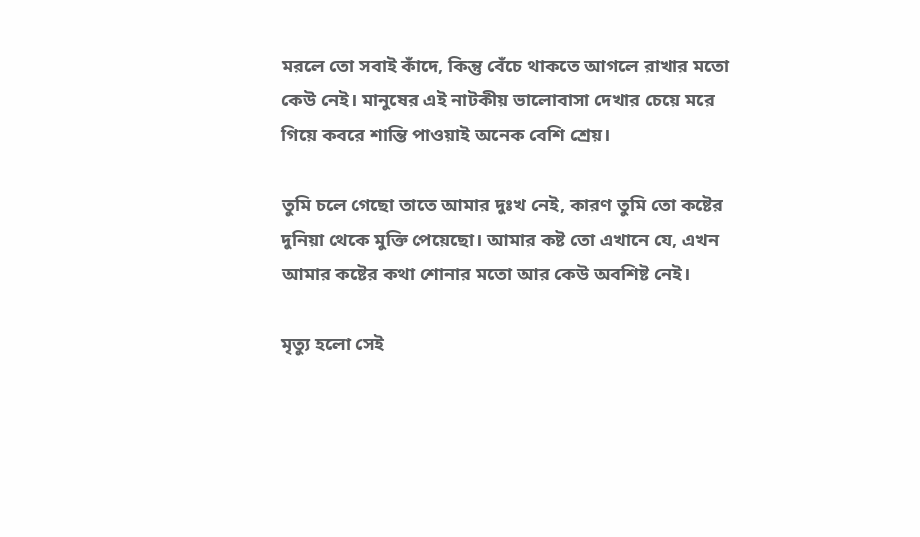মরলে তো সবাই কাঁদে, কিন্তু বেঁচে থাকতে আগলে রাখার মতো কেউ নেই। মানুষের এই নাটকীয় ভালোবাসা দেখার চেয়ে মরে গিয়ে কবরে শান্তি পাওয়াই অনেক বেশি শ্রেয়।

তুমি চলে গেছো তাতে আমার দুঃখ নেই, কারণ তুমি তো কষ্টের দুনিয়া থেকে মুক্তি পেয়েছো। আমার কষ্ট তো এখানে যে, এখন আমার কষ্টের কথা শোনার মতো আর কেউ অবশিষ্ট নেই।

মৃত্যু হলো সেই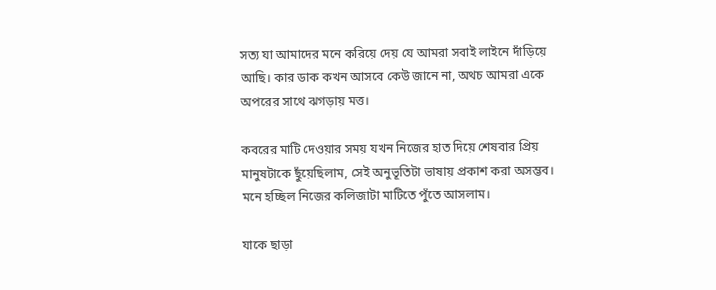সত্য যা আমাদের মনে করিয়ে দেয় যে আমরা সবাই লাইনে দাঁড়িয়ে আছি। কার ডাক কখন আসবে কেউ জানে না, অথচ আমরা একে অপরের সাথে ঝগড়ায় মত্ত।

কবরের মাটি দেওয়ার সময় যখন নিজের হাত দিয়ে শেষবার প্রিয় মানুষটাকে ছুঁয়েছিলাম, সেই অনুভূতিটা ভাষায় প্রকাশ করা অসম্ভব। মনে হচ্ছিল নিজের কলিজাটা মাটিতে পুঁতে আসলাম।

যাকে ছাড়া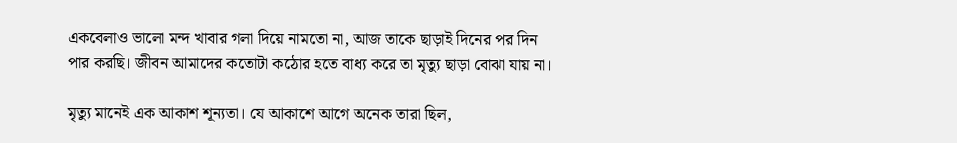একবেলাও ভালো মন্দ খাবার গলা দিয়ে নামতো না, আজ তাকে ছাড়াই দিনের পর দিন পার করছি। জীবন আমাদের কতোটা কঠোর হতে বাধ্য করে তা মৃত্যু ছাড়া বোঝা যায় না।

মৃত্যু মানেই এক আকাশ শূন্যতা। যে আকাশে আগে অনেক তারা ছিল,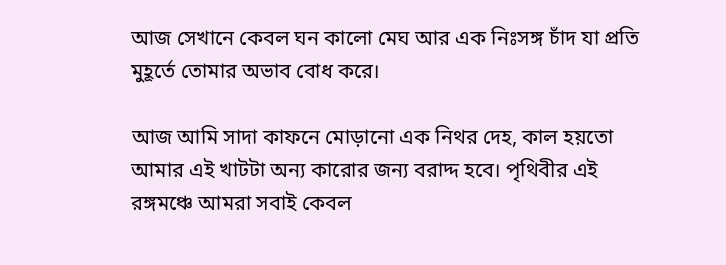আজ সেখানে কেবল ঘন কালো মেঘ আর এক নিঃসঙ্গ চাঁদ যা প্রতি মুহূর্তে তোমার অভাব বোধ করে।

আজ আমি সাদা কাফনে মোড়ানো এক নিথর দেহ, কাল হয়তো আমার এই খাটটা অন্য কারোর জন্য বরাদ্দ হবে। পৃথিবীর এই রঙ্গমঞ্চে আমরা সবাই কেবল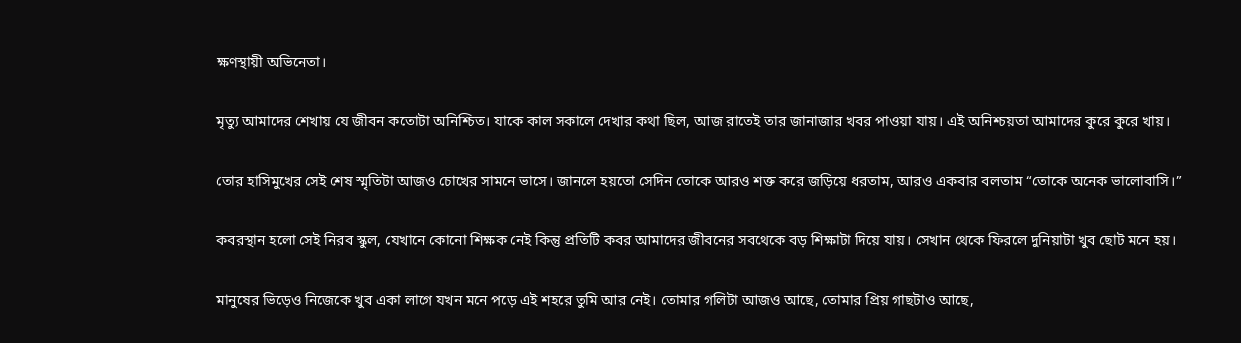ক্ষণস্থায়ী অভিনেতা।

মৃত্যু আমাদের শেখায় যে জীবন কতোটা অনিশ্চিত। যাকে কাল সকালে দেখার কথা ছিল, আজ রাতেই তার জানাজার খবর পাওয়া যায়। এই অনিশ্চয়তা আমাদের কুরে কুরে খায়।

তোর হাসিমুখের সেই শেষ স্মৃতিটা আজও চোখের সামনে ভাসে। জানলে হয়তো সেদিন তোকে আরও শক্ত করে জড়িয়ে ধরতাম, আরও একবার বলতাম “তোকে অনেক ভালোবাসি।”

কবরস্থান হলো সেই নিরব স্কুল, যেখানে কোনো শিক্ষক নেই কিন্তু প্রতিটি কবর আমাদের জীবনের সবথেকে বড় শিক্ষাটা দিয়ে যায়। সেখান থেকে ফিরলে দুনিয়াটা খুব ছোট মনে হয়।

মানুষের ভিড়েও নিজেকে খুব একা লাগে যখন মনে পড়ে এই শহরে তুমি আর নেই। তোমার গলিটা আজও আছে, তোমার প্রিয় গাছটাও আছে,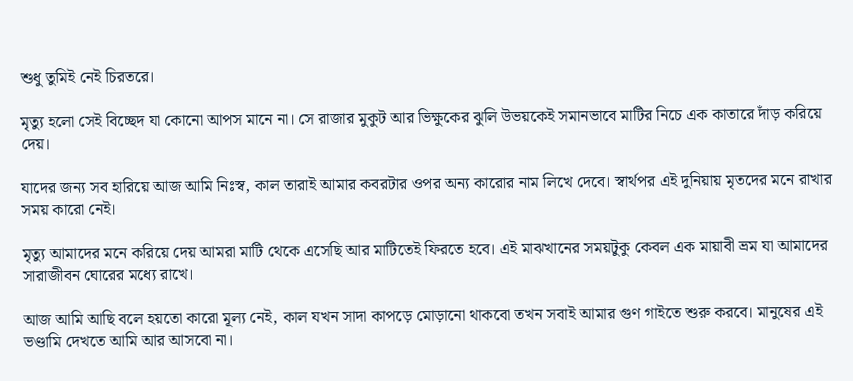শুধু তুমিই নেই চিরতরে।

মৃত্যু হলো সেই বিচ্ছেদ যা কোনো আপস মানে না। সে রাজার মুকুট আর ভিক্ষুকের ঝুলি উভয়কেই সমানভাবে মাটির নিচে এক কাতারে দাঁড় করিয়ে দেয়।

যাদের জন্য সব হারিয়ে আজ আমি নিঃস্ব, কাল তারাই আমার কবরটার ওপর অন্য কারোর নাম লিখে দেবে। স্বার্থপর এই দুনিয়ায় মৃতদের মনে রাখার সময় কারো নেই।

মৃত্যু আমাদের মনে করিয়ে দেয় আমরা মাটি থেকে এসেছি আর মাটিতেই ফিরতে হবে। এই মাঝখানের সময়টুকু কেবল এক মায়াবী ভ্রম যা আমাদের সারাজীবন ঘোরের মধ্যে রাখে।

আজ আমি আছি বলে হয়তো কারো মূল্য নেই, কাল যখন সাদা কাপড়ে মোড়ানো থাকবো তখন সবাই আমার গুণ গাইতে শুরু করবে। মানুষের এই ভণ্ডামি দেখতে আমি আর আসবো না।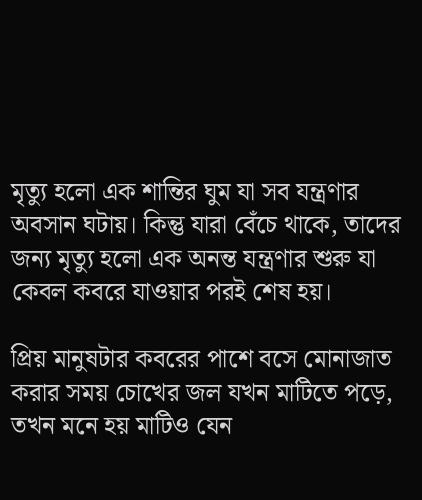মৃত্যু হলো এক শান্তির ঘুম যা সব যন্ত্রণার অবসান ঘটায়। কিন্তু যারা বেঁচে থাকে, তাদের জন্য মৃত্যু হলো এক অনন্ত যন্ত্রণার শুরু যা কেবল কবরে যাওয়ার পরই শেষ হয়।

প্রিয় মানুষটার কবরের পাশে বসে মোনাজাত করার সময় চোখের জল যখন মাটিতে পড়ে, তখন মনে হয় মাটিও যেন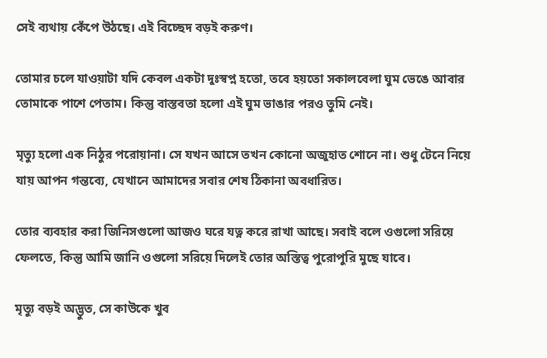সেই ব্যথায় কেঁপে উঠছে। এই বিচ্ছেদ বড়ই করুণ।

তোমার চলে যাওয়াটা যদি কেবল একটা দুঃস্বপ্ন হতো, তবে হয়তো সকালবেলা ঘুম ভেঙে আবার তোমাকে পাশে পেতাম। কিন্তু বাস্তবতা হলো এই ঘুম ভাঙার পরও তুমি নেই।

মৃত্যু হলো এক নিঠুর পরোয়ানা। সে যখন আসে তখন কোনো অজুহাত শোনে না। শুধু টেনে নিয়ে যায় আপন গন্তব্যে, যেখানে আমাদের সবার শেষ ঠিকানা অবধারিত।

তোর ব্যবহার করা জিনিসগুলো আজও ঘরে যত্ন করে রাখা আছে। সবাই বলে ওগুলো সরিয়ে ফেলতে, কিন্তু আমি জানি ওগুলো সরিয়ে দিলেই তোর অস্তিত্ব পুরোপুরি মুছে যাবে।

মৃত্যু বড়ই অদ্ভুত, সে কাউকে খুব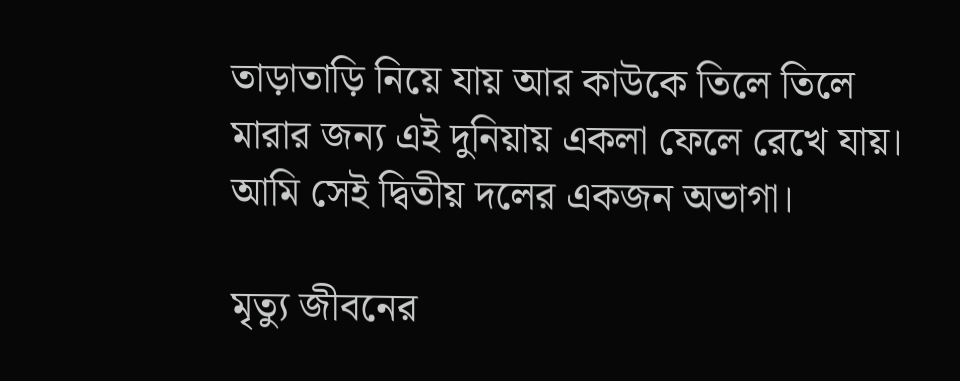তাড়াতাড়ি নিয়ে যায় আর কাউকে তিলে তিলে মারার জন্য এই দুনিয়ায় একলা ফেলে রেখে যায়। আমি সেই দ্বিতীয় দলের একজন অভাগা।

মৃত্যু জীবনের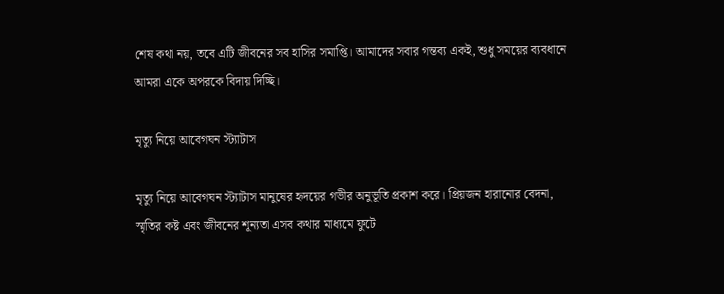শেষ কথা নয়, তবে এটি জীবনের সব হাসির সমাপ্তি। আমাদের সবার গন্তব্য একই, শুধু সময়ের ব্যবধানে আমরা একে অপরকে বিদায় দিচ্ছি।

মৃত্যু নিয়ে আবেগঘন স্ট্যাটাস

মৃত্যু নিয়ে আবেগঘন স্ট্যাটাস মানুষের হৃদয়ের গভীর অনুভূতি প্রকাশ করে। প্রিয়জন হারানোর বেদনা, স্মৃতির কষ্ট এবং জীবনের শূন্যতা এসব কথার মাধ্যমে ফুটে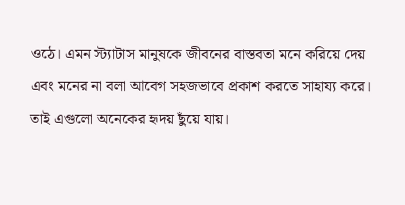ওঠে। এমন স্ট্যাটাস মানুষকে জীবনের বাস্তবতা মনে করিয়ে দেয় এবং মনের না বলা আবেগ সহজভাবে প্রকাশ করতে সাহায্য করে। তাই এগুলো অনেকের হৃদয় ছুঁয়ে যায়।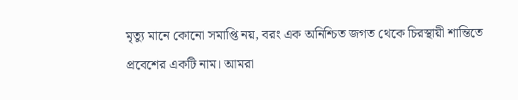মৃত্যু মানে কোনো সমাপ্তি নয়, বরং এক অনিশ্চিত জগত থেকে চিরস্থায়ী শান্তিতে প্রবেশের একটি নাম। আমরা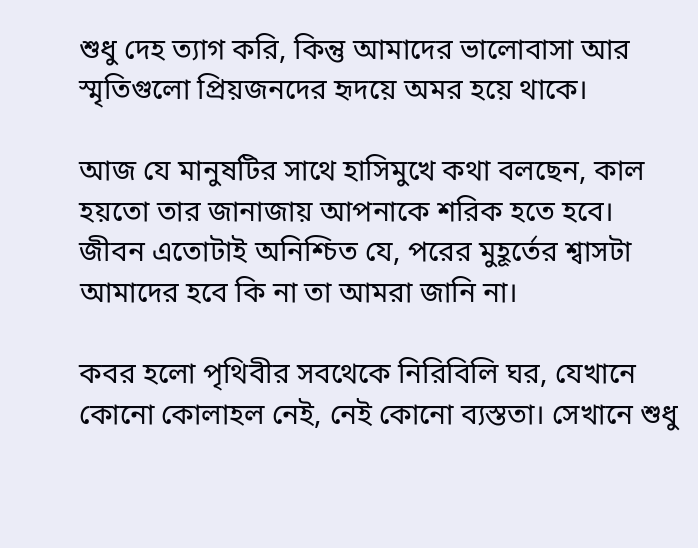শুধু দেহ ত্যাগ করি, কিন্তু আমাদের ভালোবাসা আর স্মৃতিগুলো প্রিয়জনদের হৃদয়ে অমর হয়ে থাকে।

আজ যে মানুষটির সাথে হাসিমুখে কথা বলছেন, কাল হয়তো তার জানাজায় আপনাকে শরিক হতে হবে। জীবন এতোটাই অনিশ্চিত যে, পরের মুহূর্তের শ্বাসটা আমাদের হবে কি না তা আমরা জানি না।

কবর হলো পৃথিবীর সবথেকে নিরিবিলি ঘর, যেখানে কোনো কোলাহল নেই, নেই কোনো ব্যস্ততা। সেখানে শুধু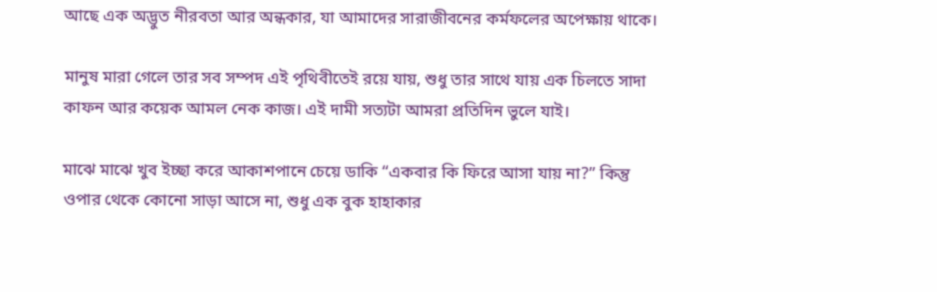আছে এক অদ্ভুত নীরবতা আর অন্ধকার, যা আমাদের সারাজীবনের কর্মফলের অপেক্ষায় থাকে।

মানুষ মারা গেলে তার সব সম্পদ এই পৃথিবীতেই রয়ে যায়, শুধু তার সাথে যায় এক চিলতে সাদা কাফন আর কয়েক আমল নেক কাজ। এই দামী সত্যটা আমরা প্রতিদিন ভুলে যাই।

মাঝে মাঝে খুব ইচ্ছা করে আকাশপানে চেয়ে ডাকি “একবার কি ফিরে আসা যায় না?” কিন্তু ওপার থেকে কোনো সাড়া আসে না, শুধু এক বুক হাহাকার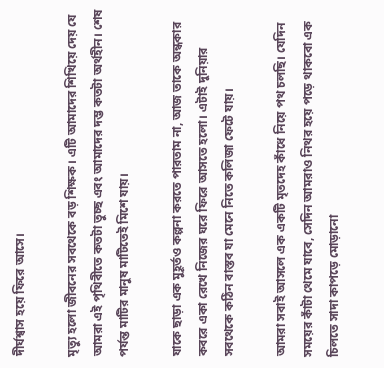দীর্ঘশ্বাস হয়ে ফিরে আসে।

মৃত্যু হলো জীবনের সবথেকে বড় শিক্ষক। এটি আমাদের শিখিয়ে দেয় যে আমরা এই পৃথিবীতে কতটা তুচ্ছ এবং আমাদের দম্ভ কতটা অর্থহীন। শেষ পর্যন্ত মাটির মানুষ মাটিতেই মিশে যায়।

যাকে ছাড়া এক মুহূর্তও কল্পনা করতে পারতাম না, আজ তাকে অন্ধকার কবরে একা রেখে নিজের ঘরে ফিরে আসতে হলো। এটাই দুনিয়ার সবথেকে কঠিন বাস্তব যা মেনে নিতে কলিজা ফেটে যায়।

আমরা সবাই আসলে এক একটি মৃতদেহ কাঁধে নিয়ে পথ চলছি। যেদিন সময়ের কাঁটা থেমে যাবে, সেদিন আমরাও নিথর হয়ে পড়ে থাকবো এক চিলতে সাদা কাপড়ে মোড়ানো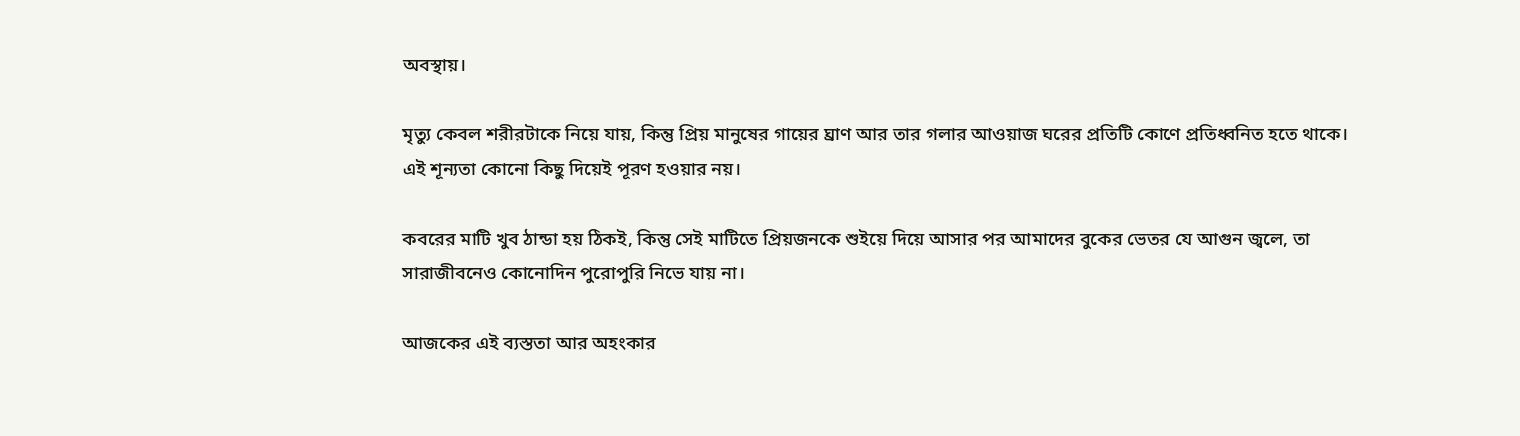অবস্থায়।

মৃত্যু কেবল শরীরটাকে নিয়ে যায়, কিন্তু প্রিয় মানুষের গায়ের ঘ্রাণ আর তার গলার আওয়াজ ঘরের প্রতিটি কোণে প্রতিধ্বনিত হতে থাকে। এই শূন্যতা কোনো কিছু দিয়েই পূরণ হওয়ার নয়।

কবরের মাটি খুব ঠান্ডা হয় ঠিকই, কিন্তু সেই মাটিতে প্রিয়জনকে শুইয়ে দিয়ে আসার পর আমাদের বুকের ভেতর যে আগুন জ্বলে, তা সারাজীবনেও কোনোদিন পুরোপুরি নিভে যায় না।

আজকের এই ব্যস্ততা আর অহংকার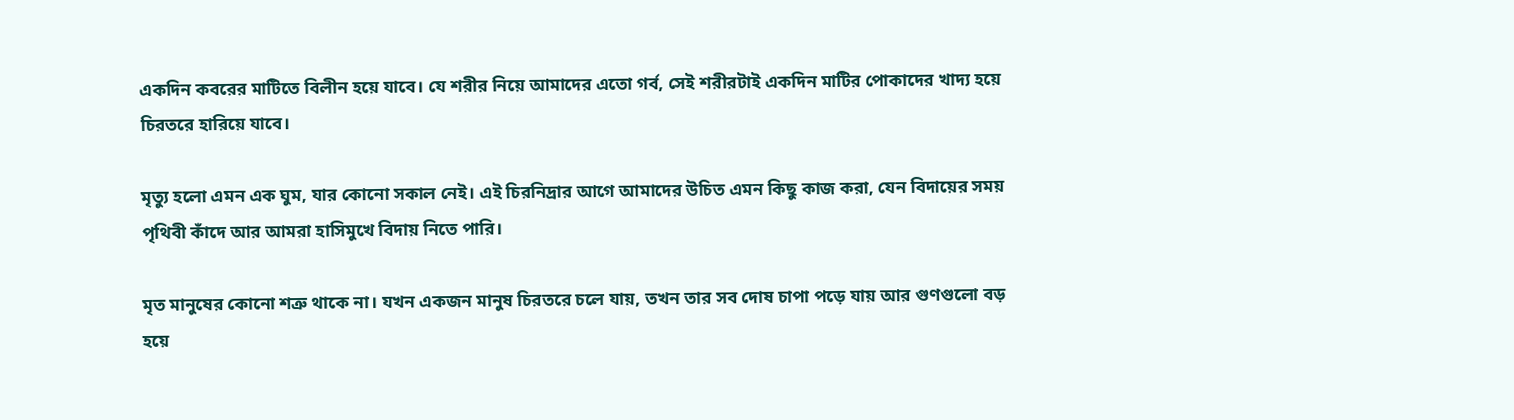একদিন কবরের মাটিতে বিলীন হয়ে যাবে। যে শরীর নিয়ে আমাদের এতো গর্ব, সেই শরীরটাই একদিন মাটির পোকাদের খাদ্য হয়ে চিরতরে হারিয়ে যাবে।

মৃত্যু হলো এমন এক ঘুম, যার কোনো সকাল নেই। এই চিরনিদ্রার আগে আমাদের উচিত এমন কিছু কাজ করা, যেন বিদায়ের সময় পৃথিবী কাঁদে আর আমরা হাসিমুখে বিদায় নিতে পারি।

মৃত মানুষের কোনো শত্রু থাকে না। যখন একজন মানুষ চিরতরে চলে যায়, তখন তার সব দোষ চাপা পড়ে যায় আর গুণগুলো বড় হয়ে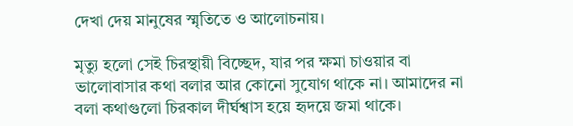দেখা দেয় মানুষের স্মৃতিতে ও আলোচনায়।

মৃত্যু হলো সেই চিরস্থায়ী বিচ্ছেদ, যার পর ক্ষমা চাওয়ার বা ভালোবাসার কথা বলার আর কোনো সুযোগ থাকে না। আমাদের না বলা কথাগুলো চিরকাল দীর্ঘশ্বাস হয়ে হৃদয়ে জমা থাকে।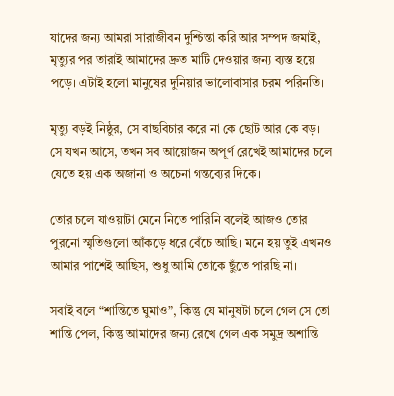যাদের জন্য আমরা সারাজীবন দুশ্চিন্তা করি আর সম্পদ জমাই, মৃত্যুর পর তারাই আমাদের দ্রুত মাটি দেওয়ার জন্য ব্যস্ত হয়ে পড়ে। এটাই হলো মানুষের দুনিয়ার ভালোবাসার চরম পরিনতি।

মৃত্যু বড়ই নিষ্ঠুর, সে বাছবিচার করে না কে ছোট আর কে বড়। সে যখন আসে, তখন সব আয়োজন অপূর্ণ রেখেই আমাদের চলে যেতে হয় এক অজানা ও অচেনা গন্তব্যের দিকে।

তোর চলে যাওয়াটা মেনে নিতে পারিনি বলেই আজও তোর পুরনো স্মৃতিগুলো আঁকড়ে ধরে বেঁচে আছি। মনে হয় তুই এখনও আমার পাশেই আছিস, শুধু আমি তোকে ছুঁতে পারছি না।

সবাই বলে “শান্তিতে ঘুমাও”, কিন্তু যে মানুষটা চলে গেল সে তো শান্তি পেল, কিন্তু আমাদের জন্য রেখে গেল এক সমুদ্র অশান্তি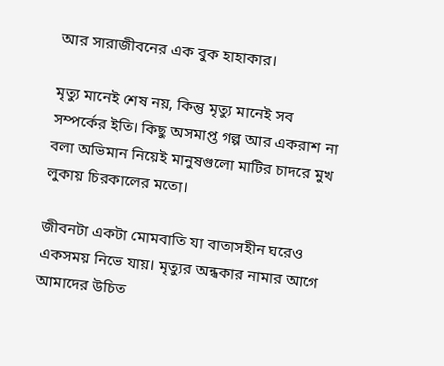আর সারাজীবনের এক বুক হাহাকার।

মৃত্যু মানেই শেষ নয়, কিন্তু মৃত্যু মানেই সব সম্পর্কের ইতি। কিছু অসমাপ্ত গল্প আর একরাশ না বলা অভিমান নিয়েই মানুষগুলো মাটির চাদরে মুখ লুকায় চিরকালের মতো।

জীবনটা একটা মোমবাতি যা বাতাসহীন ঘরেও একসময় নিভে যায়। মৃত্যুর অন্ধকার নামার আগে আমাদের উচিত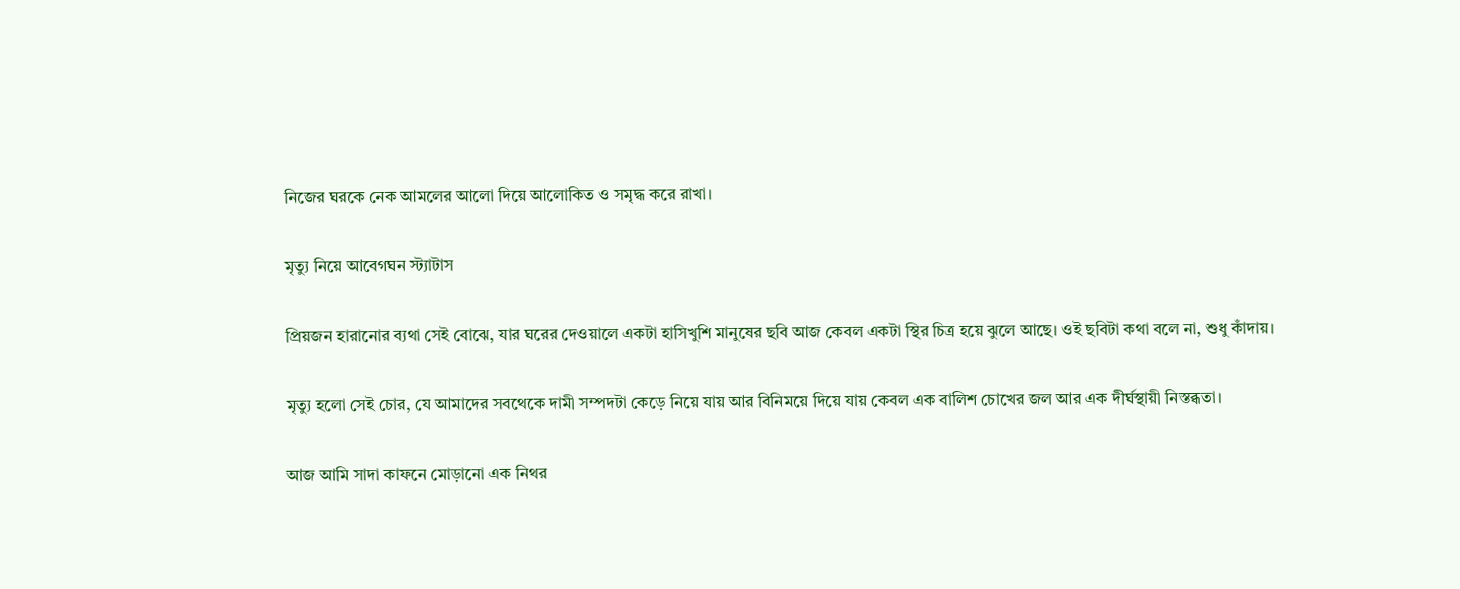নিজের ঘরকে নেক আমলের আলো দিয়ে আলোকিত ও সমৃদ্ধ করে রাখা।

মৃত্যু নিয়ে আবেগঘন স্ট্যাটাস

প্রিয়জন হারানোর ব্যথা সেই বোঝে, যার ঘরের দেওয়ালে একটা হাসিখুশি মানুষের ছবি আজ কেবল একটা স্থির চিত্র হয়ে ঝুলে আছে। ওই ছবিটা কথা বলে না, শুধু কাঁদায়।

মৃত্যু হলো সেই চোর, যে আমাদের সবথেকে দামী সম্পদটা কেড়ে নিয়ে যায় আর বিনিময়ে দিয়ে যায় কেবল এক বালিশ চোখের জল আর এক দীর্ঘস্থায়ী নিস্তব্ধতা।

আজ আমি সাদা কাফনে মোড়ানো এক নিথর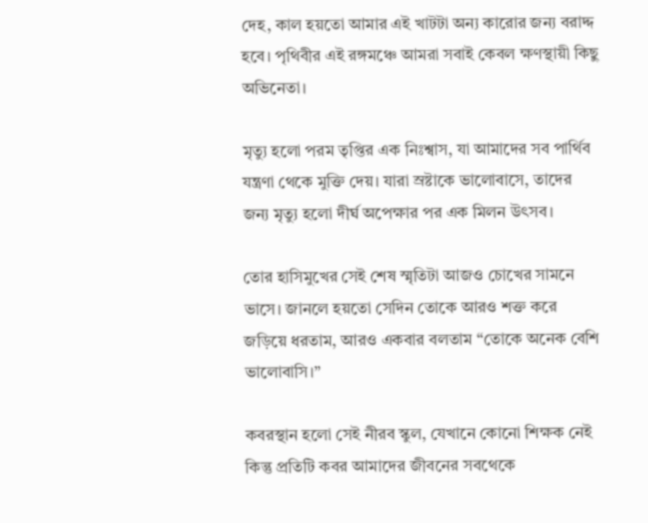দেহ, কাল হয়তো আমার এই খাটটা অন্য কারোর জন্য বরাদ্দ হবে। পৃথিবীর এই রঙ্গমঞ্চে আমরা সবাই কেবল ক্ষণস্থায়ী কিছু অভিনেতা।

মৃত্যু হলো পরম তৃপ্তির এক নিঃশ্বাস, যা আমাদের সব পার্থিব যন্ত্রণা থেকে মুক্তি দেয়। যারা স্রষ্টাকে ভালোবাসে, তাদের জন্য মৃত্যু হলো দীর্ঘ অপেক্ষার পর এক মিলন উৎসব।

তোর হাসিমুখের সেই শেষ স্মৃতিটা আজও চোখের সামনে ভাসে। জানলে হয়তো সেদিন তোকে আরও শক্ত করে জড়িয়ে ধরতাম, আরও একবার বলতাম “তোকে অনেক বেশি ভালোবাসি।”

কবরস্থান হলো সেই নীরব স্কুল, যেখানে কোনো শিক্ষক নেই কিন্তু প্রতিটি কবর আমাদের জীবনের সবথেকে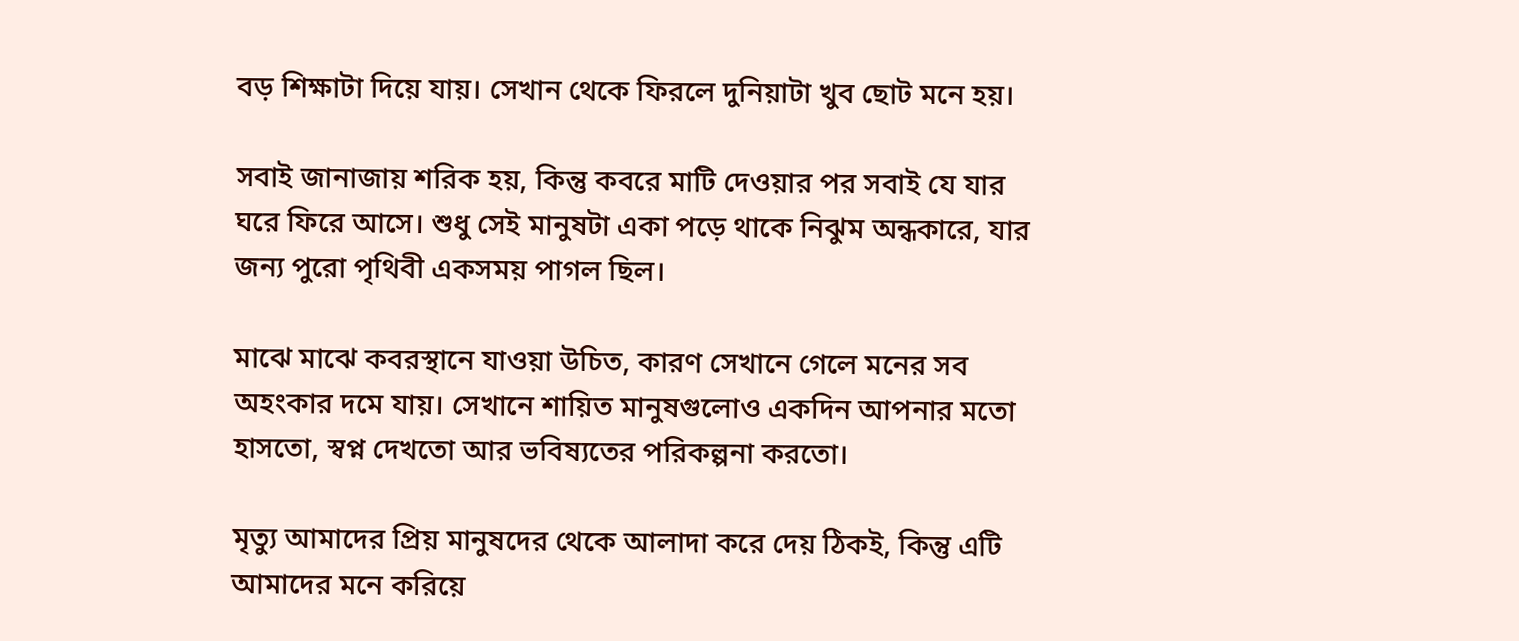বড় শিক্ষাটা দিয়ে যায়। সেখান থেকে ফিরলে দুনিয়াটা খুব ছোট মনে হয়।

সবাই জানাজায় শরিক হয়, কিন্তু কবরে মাটি দেওয়ার পর সবাই যে যার ঘরে ফিরে আসে। শুধু সেই মানুষটা একা পড়ে থাকে নিঝুম অন্ধকারে, যার জন্য পুরো পৃথিবী একসময় পাগল ছিল।

মাঝে মাঝে কবরস্থানে যাওয়া উচিত, কারণ সেখানে গেলে মনের সব অহংকার দমে যায়। সেখানে শায়িত মানুষগুলোও একদিন আপনার মতো হাসতো, স্বপ্ন দেখতো আর ভবিষ্যতের পরিকল্পনা করতো।

মৃত্যু আমাদের প্রিয় মানুষদের থেকে আলাদা করে দেয় ঠিকই, কিন্তু এটি আমাদের মনে করিয়ে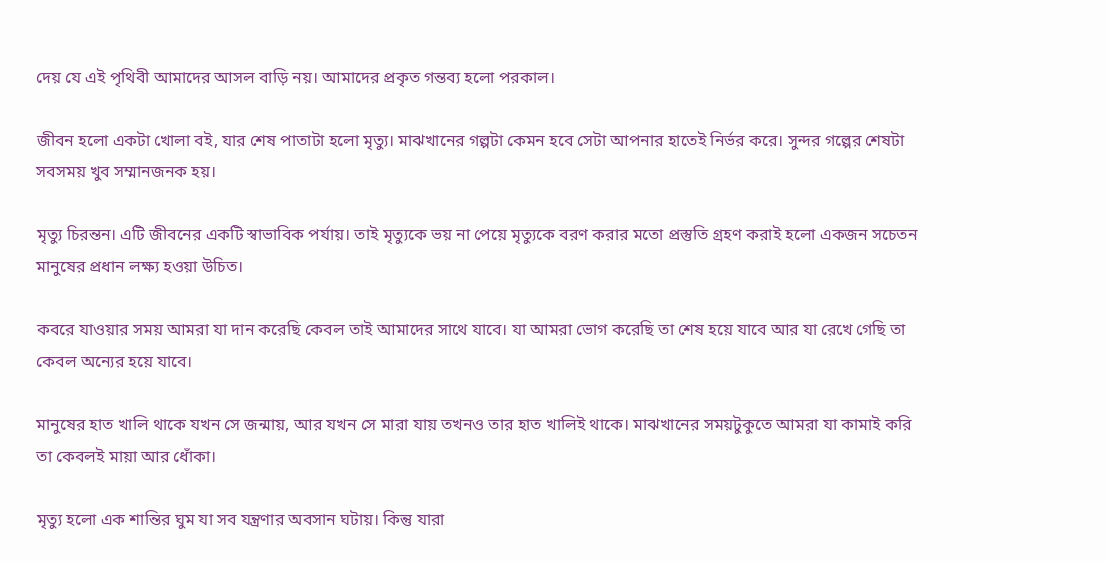দেয় যে এই পৃথিবী আমাদের আসল বাড়ি নয়। আমাদের প্রকৃত গন্তব্য হলো পরকাল।

জীবন হলো একটা খোলা বই, যার শেষ পাতাটা হলো মৃত্যু। মাঝখানের গল্পটা কেমন হবে সেটা আপনার হাতেই নির্ভর করে। সুন্দর গল্পের শেষটা সবসময় খুব সম্মানজনক হয়।

মৃত্যু চিরন্তন। এটি জীবনের একটি স্বাভাবিক পর্যায়। তাই মৃত্যুকে ভয় না পেয়ে মৃত্যুকে বরণ করার মতো প্রস্তুতি গ্রহণ করাই হলো একজন সচেতন মানুষের প্রধান লক্ষ্য হওয়া উচিত।

কবরে যাওয়ার সময় আমরা যা দান করেছি কেবল তাই আমাদের সাথে যাবে। যা আমরা ভোগ করেছি তা শেষ হয়ে যাবে আর যা রেখে গেছি তা কেবল অন্যের হয়ে যাবে।

মানুষের হাত খালি থাকে যখন সে জন্মায়, আর যখন সে মারা যায় তখনও তার হাত খালিই থাকে। মাঝখানের সময়টুকুতে আমরা যা কামাই করি তা কেবলই মায়া আর ধোঁকা।

মৃত্যু হলো এক শান্তির ঘুম যা সব যন্ত্রণার অবসান ঘটায়। কিন্তু যারা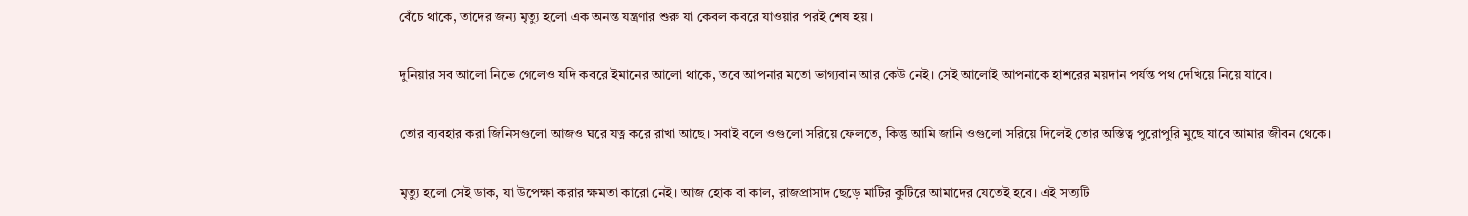বেঁচে থাকে, তাদের জন্য মৃত্যু হলো এক অনন্ত যন্ত্রণার শুরু যা কেবল কবরে যাওয়ার পরই শেষ হয়।

দুনিয়ার সব আলো নিভে গেলেও যদি কবরে ইমানের আলো থাকে, তবে আপনার মতো ভাগ্যবান আর কেউ নেই। সেই আলোই আপনাকে হাশরের ময়দান পর্যন্ত পথ দেখিয়ে নিয়ে যাবে।

তোর ব্যবহার করা জিনিসগুলো আজও ঘরে যত্ন করে রাখা আছে। সবাই বলে ওগুলো সরিয়ে ফেলতে, কিন্তু আমি জানি ওগুলো সরিয়ে দিলেই তোর অস্তিত্ব পুরোপুরি মুছে যাবে আমার জীবন থেকে।

মৃত্যু হলো সেই ডাক, যা উপেক্ষা করার ক্ষমতা কারো নেই। আজ হোক বা কাল, রাজপ্রাসাদ ছেড়ে মাটির কুটিরে আমাদের যেতেই হবে। এই সত্যটি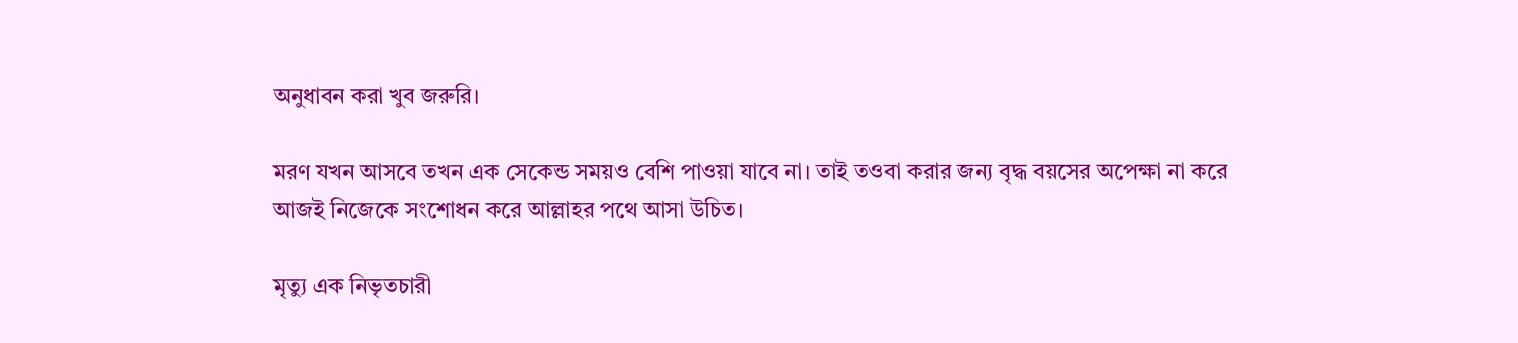অনুধাবন করা খুব জরুরি।

মরণ যখন আসবে তখন এক সেকেন্ড সময়ও বেশি পাওয়া যাবে না। তাই তওবা করার জন্য বৃদ্ধ বয়সের অপেক্ষা না করে আজই নিজেকে সংশোধন করে আল্লাহর পথে আসা উচিত।

মৃত্যু এক নিভৃতচারী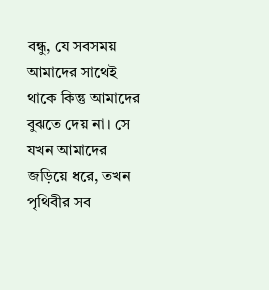বন্ধু, যে সবসময় আমাদের সাথেই থাকে কিন্তু আমাদের বুঝতে দেয় না। সে যখন আমাদের জড়িয়ে ধরে, তখন পৃথিবীর সব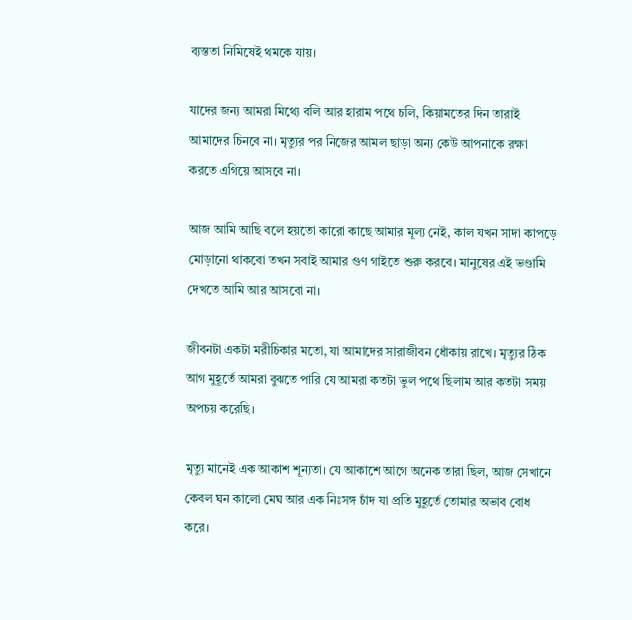ব্যস্ততা নিমিষেই থমকে যায়।

যাদের জন্য আমরা মিথ্যে বলি আর হারাম পথে চলি, কিয়ামতের দিন তারাই আমাদের চিনবে না। মৃত্যুর পর নিজের আমল ছাড়া অন্য কেউ আপনাকে রক্ষা করতে এগিয়ে আসবে না।

আজ আমি আছি বলে হয়তো কারো কাছে আমার মূল্য নেই, কাল যখন সাদা কাপড়ে মোড়ানো থাকবো তখন সবাই আমার গুণ গাইতে শুরু করবে। মানুষের এই ভণ্ডামি দেখতে আমি আর আসবো না।

জীবনটা একটা মরীচিকার মতো, যা আমাদের সারাজীবন ধোঁকায় রাখে। মৃত্যুর ঠিক আগ মুহূর্তে আমরা বুঝতে পারি যে আমরা কতটা ভুল পথে ছিলাম আর কতটা সময় অপচয় করেছি।

মৃত্যু মানেই এক আকাশ শূন্যতা। যে আকাশে আগে অনেক তারা ছিল, আজ সেখানে কেবল ঘন কালো মেঘ আর এক নিঃসঙ্গ চাঁদ যা প্রতি মুহূর্তে তোমার অভাব বোধ করে।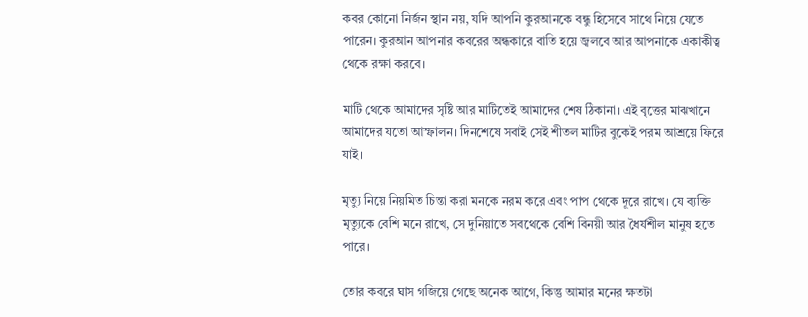কবর কোনো নির্জন স্থান নয়, যদি আপনি কুরআনকে বন্ধু হিসেবে সাথে নিয়ে যেতে পারেন। কুরআন আপনার কবরের অন্ধকারে বাতি হয়ে জ্বলবে আর আপনাকে একাকীত্ব থেকে রক্ষা করবে।

মাটি থেকে আমাদের সৃষ্টি আর মাটিতেই আমাদের শেষ ঠিকানা। এই বৃত্তের মাঝখানে আমাদের যতো আস্ফালন। দিনশেষে সবাই সেই শীতল মাটির বুকেই পরম আশ্রয়ে ফিরে যাই।

মৃত্যু নিয়ে নিয়মিত চিন্তা করা মনকে নরম করে এবং পাপ থেকে দূরে রাখে। যে ব্যক্তি মৃত্যুকে বেশি মনে রাখে, সে দুনিয়াতে সবথেকে বেশি বিনয়ী আর ধৈর্যশীল মানুষ হতে পারে।

তোর কবরে ঘাস গজিয়ে গেছে অনেক আগে, কিন্তু আমার মনের ক্ষতটা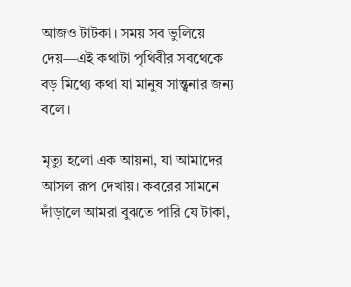আজও টাটকা। সময় সব ভুলিয়ে দেয়—এই কথাটা পৃথিবীর সবথেকে বড় মিথ্যে কথা যা মানুষ সান্ত্বনার জন্য বলে।

মৃত্যু হলো এক আয়না, যা আমাদের আসল রূপ দেখায়। কবরের সামনে দাঁড়ালে আমরা বুঝতে পারি যে টাকা,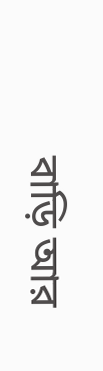বাড়ি আর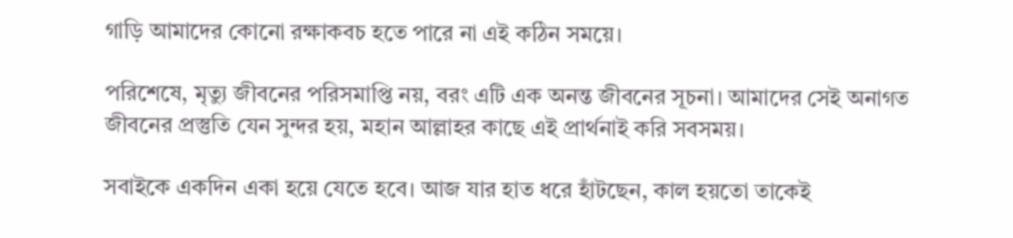গাড়ি আমাদের কোনো রক্ষাকবচ হতে পারে না এই কঠিন সময়ে।

পরিশেষে, মৃত্যু জীবনের পরিসমাপ্তি নয়, বরং এটি এক অনন্ত জীবনের সূচনা। আমাদের সেই অনাগত জীবনের প্রস্তুতি যেন সুন্দর হয়, মহান আল্লাহর কাছে এই প্রার্থনাই করি সবসময়।

সবাইকে একদিন একা হয়ে যেতে হবে। আজ যার হাত ধরে হাঁটছেন, কাল হয়তো তাকেই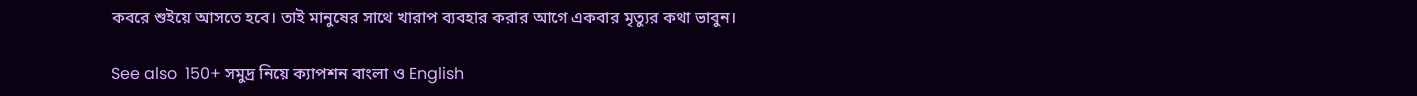কবরে শুইয়ে আসতে হবে। তাই মানুষের সাথে খারাপ ব্যবহার করার আগে একবার মৃত্যুর কথা ভাবুন।

See also  150+ সমুদ্র নিয়ে ক্যাপশন বাংলা ও English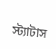স্ট্যাটাস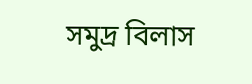সমুদ্র বিলাস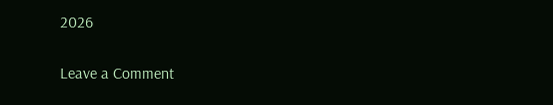2026

Leave a Comment